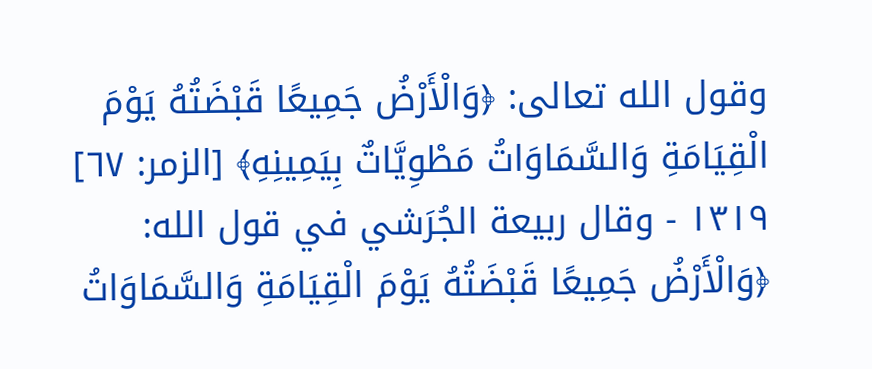وقول الله تعالى: ﴿وَالْأَرْضُ جَمِيعًا قَبْضَتُهُ يَوْمَ الْقِيَامَةِ وَالسَّمَاوَاتُ مَطْوِيَّاتٌ بِيَمِينِهِ﴾ [الزمر: ٦٧]
١٣١٩ - وقال ربيعة الجُرَشي في قول الله: ﴿وَالْأَرْضُ جَمِيعًا قَبْضَتُهُ يَوْمَ الْقِيَامَةِ وَالسَّمَاوَاتُ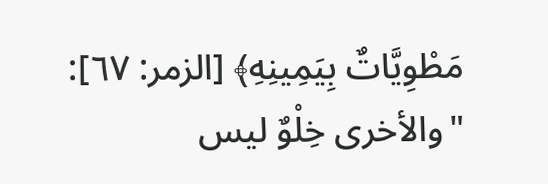مَطْوِيَّاتٌ بِيَمِينِهِ﴾ [الزمر: ٦٧]: "والأخرى خِلْوٌ ليس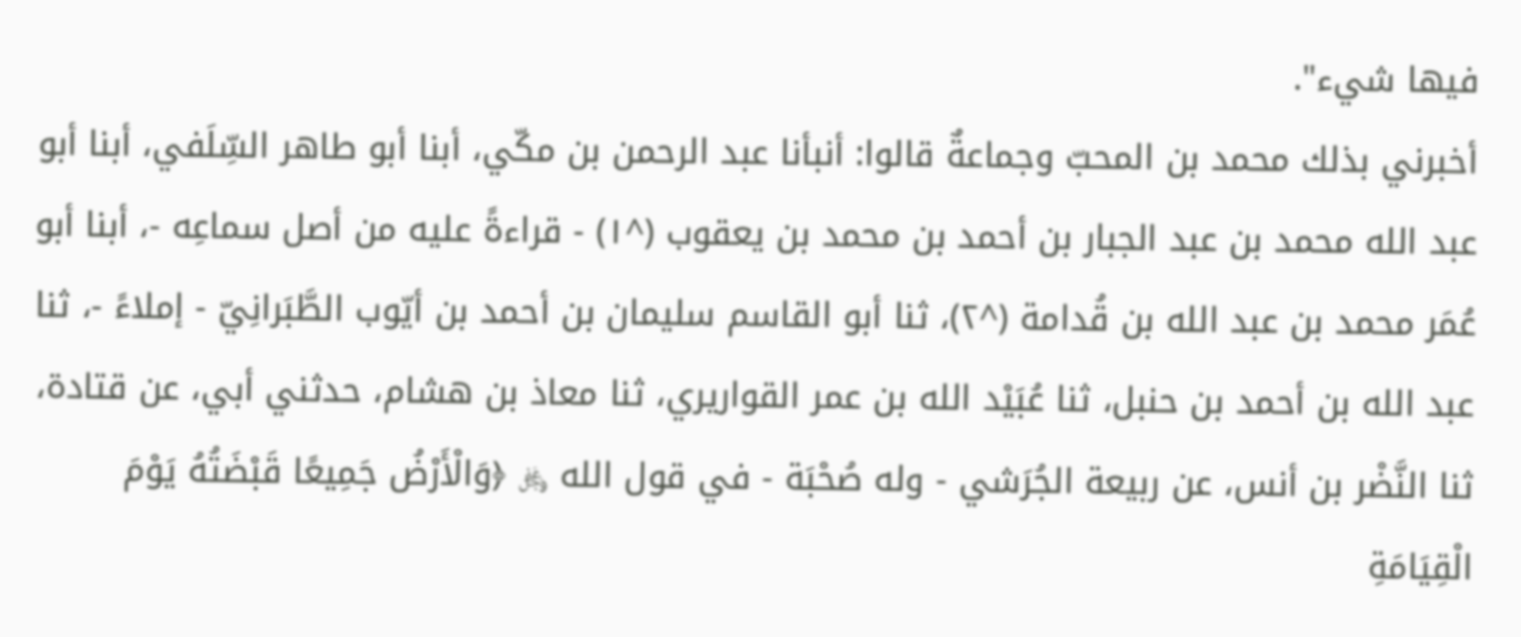فيها شيء".
أخبرني بذلك محمد بن المحبّ وجماعةٌ قالوا: أنبأنا عبد الرحمن بن مكّي، أبنا أبو طاهر السِّلَفي، أبنا أبو عبد الله محمد بن عبد الجبار بن أحمد بن محمد بن يعقوب (^١) - قراءةً عليه من أصل سماعِه -، أبنا أبو عُمَر محمد بن عبد الله بن قُدامة (^٢)، ثنا أبو القاسم سليمان بن أحمد بن أيّوب الطَّبَرانِيّ - إملاءً -، ثنا عبد الله بن أحمد بن حنبل، ثنا عُبَيْد الله بن عمر القواريري، ثنا معاذ بن هشام، حدثني أبي، عن قتادة، ثنا النَّضْر بن أنس، عن ربيعة الجُرَشي - وله صُحْبَة - في قول الله ﷿ ﴿وَالْأَرْضُ جَمِيعًا قَبْضَتُهُ يَوْمَ الْقِيَامَةِ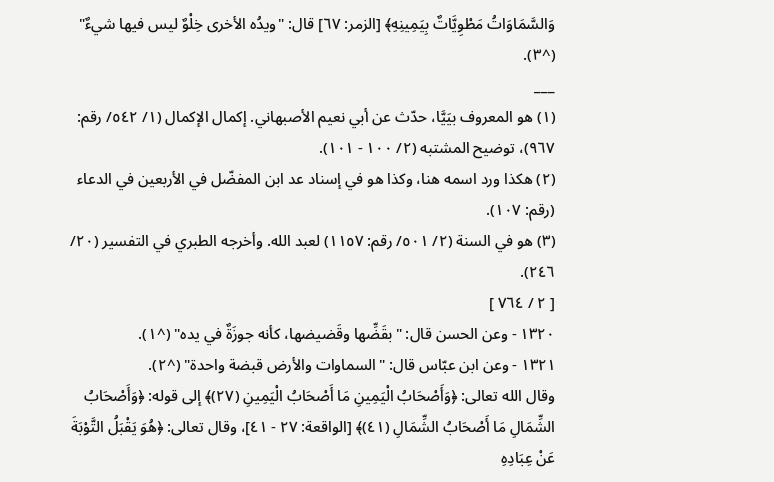وَالسَّمَاوَاتُ مَطْوِيَّاتٌ بِيَمِينِهِ﴾ [الزمر: ٦٧] قال: "ويدُه الأخرى خِلْوٌ ليس فيها شيءٌ" (^٣).
___
(١) هو المعروف بيَيَّا، حدّث عن أبي نعيم الأصبهاني. إكمال الإكمال (١/ ٥٤٢/ رقم: ٩٦٧)، توضيح المشتبه (٢/ ١٠٠ - ١٠١).
(٢) هكذا ورد اسمه هنا، وكذا هو في إسناد عد ابن المفضّل في الأربعين في الدعاء (رقم: ١٠٧).
(٣) هو في السنة (٢/ ٥٠١/ رقم: ١١٥٧) لعبد الله. وأخرجه الطبري في التفسير (٢٠/ ٢٤٦).
[ ٢ / ٧٦٤ ]
١٣٢٠ - وعن الحسن قال: "بقَضِّها وقَضيضها، كأنه جوزَةٌ في يده" (^١).
١٣٢١ - وعن ابن عبّاس قال: "السماوات والأرض قبضة واحدة" (^٢).
وقال الله تعالى: ﴿وَأَصْحَابُ الْيَمِينِ مَا أَصْحَابُ الْيَمِينِ (٢٧)﴾ إلى قوله: ﴿وَأَصْحَابُ الشِّمَالِ مَا أَصْحَابُ الشِّمَالِ (٤١)﴾ [الواقعة: ٢٧ - ٤١]، وقال تعالى: ﴿هُوَ يَقْبَلُ التَّوْبَةَ عَنْ عِبَادِهِ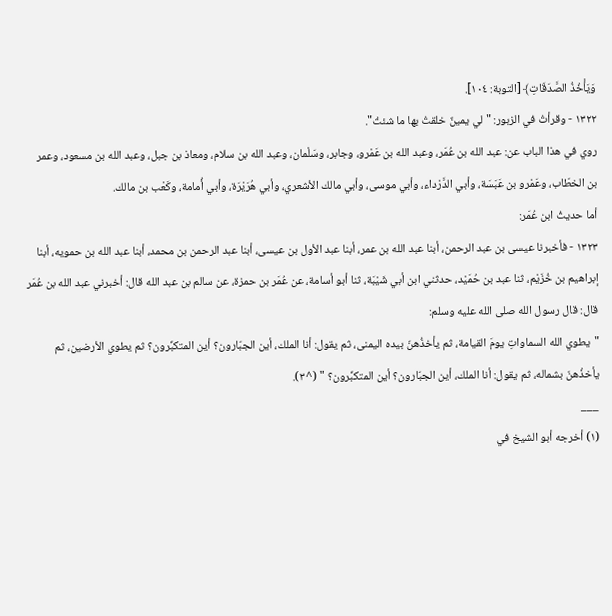وَيَأْخُذُ الصَّدَقَاتِ﴾ [التوبة: ١٠٤].
١٣٢٢ - وقرأتُ في الزبور: "لي يمينٌ خلقتُ بها ما شئتُ".
روي في هذا الباب عن: عبد الله بن عُمَر، وعبد الله بن عَمْرو، وجابر، وسَلْمان، وعبد الله بن سلام، ومعاذ بن جبل، وعبد الله بن مسعود، وعمر بن الخطّاب، وعَمْرو بن عَبَسَة، وأبي الدَّرْداء، وأبي موسى، وأبي مالك الأشعري، وأبي هُرَيْرَة، وأبي أُمامة، وكَعْب بن مالك.
أما حديثُ ابن عُمَر:
١٣٢٣ - فأخبرنا عيسى بن عبد الرحمن، أبنا عبد الله بن عمر، أبنا عبد الأول بن عيسى، أبنا عبد الرحمن بن محمد، أبنا عبد الله بن حمويه، أبنا إبراهيم بن خُزَيْم، ثنا عبد بن حُمَيْد، حدثني ابن أبي شَيْبَة، ثنا أبو أسامة، عن عُمَر بن حمزة، عن سالم بن عبد الله قال: أخبرني عبد الله بن عُمَر قال: قال رسول الله صلى الله عليه وسلم:
"يطوي الله السماواتِ يومَ القيامة، ثم يأخذُهنّ بيده اليمنى، ثم يقول: أنا الملك، أين الجبّارون؟ أين المتكبِّرون؟ ثم يطوي الأرضين، ثم يأخذُهنّ بشماله، ثم يقول: أنا الملك، أين الجبّارون؟ أين المتكبِّرون؟ " (^٣).
___
(١) أخرجه أبو الشيخ في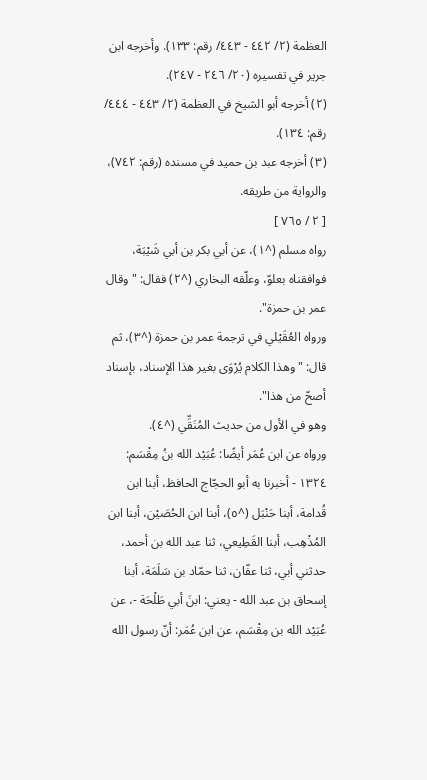العظمة (٢/ ٤٤٢ - ٤٤٣/ رقم: ١٣٣). وأخرجه ابن جرير في تفسيره (٢٠/ ٢٤٦ - ٢٤٧).
(٢) أخرجه أبو الشيخ في العظمة (٢/ ٤٤٣ - ٤٤٤/ رقم: ١٣٤).
(٣) أخرجه عبد بن حميد في مسنده (رقم: ٧٤٢)، والرواية من طريقه.
[ ٢ / ٧٦٥ ]
رواه مسلم (^١)، عن أبي بكر بن أبي شَيْبَة، فوافقناه بعلوّ، وعلّقه البخاري (^٢) فقال: "وقال عمر بن حمزة".
ورواه العُقَيْلي في ترجمة عمر بن حمزة (^٣)، ثم قال: "وهذا الكلام يُرْوَى بغير هذا الإسناد، بإسناد أصحّ من هذا".
وهو في الأول من حديث المُنَقِّي (^٤).
ورواه عن ابن عُمَر أيضًا: عُبَيْد الله بنُ مِقْسَم:
١٣٢٤ - أخبرنا به أبو الحجّاج الحافظ، أبنا ابن قُدامة، أبنا حَنْبَل (^٥)، أبنا ابن الحُصَيْن، أبنا ابن المُذْهِب، أبنا القَطِيعي، ثنا عبد الله بن أحمد، حدثني أبي، ثنا عفّان، ثنا حمّاد بن سَلَمَة، أبنا إسحاق بن عبد الله - يعني: ابنَ أبي طَلْحَة -، عن عُبَيْد الله بن مِقْسَم، عن ابن عُمَر: أنّ رسول الله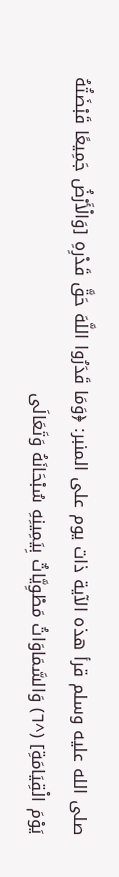صلى الله عليه وسلم قرأ هذه الآية ذات يوم على المنبر: ﴿وَمَا قَدَرُوا اللَّهَ حَقَّ قَدْرِهِ [وَالْأَرْضُ جَمِيعًا قَبْضَتُهُ يَوْمَ الْقِيَامَةِ] (^٦) وَالسَّمَاوَاتُ مَطْوِيَّاتٌ بِيَمِينِهِ سُبْحَانَهُ وَتَعَالَى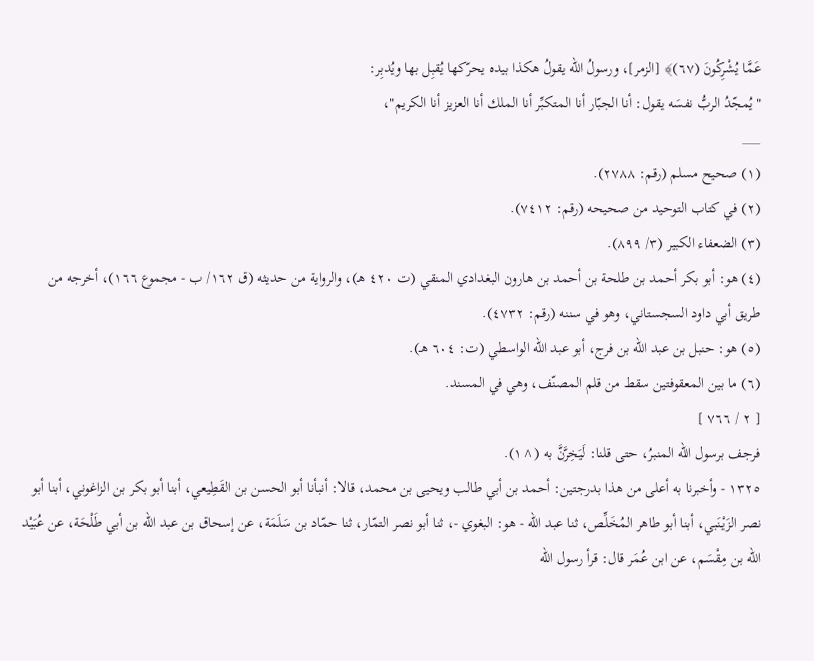عَمَّا يُشْرِكُونَ (٦٧)﴾ [الزمر]، ورسولُ الله يقولُ هكذا بيده يحرّكها يُقبِل بها ويُدبِر:
"يُمجّدُ الربُّ نفسَه يقول: أنا الجبّار أنا المتكبِّر أنا الملك أنا العزيز أنا الكريم"،
___
(١) صحيح مسلم (رقم: ٢٧٨٨).
(٢) في كتاب التوحيد من صحيحه (رقم: ٧٤١٢).
(٣) الضعفاء الكبير (٣/ ٨٩٩).
(٤) هو: أبو بكر أحمد بن طلحة بن أحمد بن هارون البغدادي المنقي (ت ٤٢٠ هـ)، والرواية من حديثه (ق ١٦٢/ ب - مجموع ١٦٦)، أخرجه من طريق أبي داود السجستاني، وهو في سننه (رقم: ٤٧٣٢).
(٥) هو: حنبل بن عبد الله بن فرج، أبو عبد الله الواسطي (ت: ٦٠٤ هـ).
(٦) ما بين المعقوفتين سقط من قلم المصنّف، وهي في المسند.
[ ٢ / ٧٦٦ ]
فرجف برسول الله المنبرُ، حتى قلنا: لَيَخِرَّنَّ به (^١).
١٣٢٥ - وأخبرنا به أعلى من هذا بدرجتين: أحمد بن أبي طالب ويحيى بن محمد، قالا: أنبأنا أبو الحسن بن القَطِيعي، أبنا أبو بكر بن الزاغوني، أبنا أبو نصر الزَيْنَبي، أبنا أبو طاهر المُخَلِّص، ثنا عبد الله - هو: البغوي -، ثنا أبو نصر التمّار، ثنا حمّاد بن سَلَمَة، عن إسحاق بن عبد الله بن أبي طَلْحَة، عن عُبَيْد الله بن مِقْسَم، عن ابن عُمَر قال: قرأ رسول الله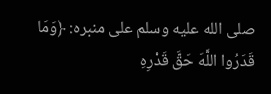صلى الله عليه وسلم على منبره: ﴿وَمَا قَدَرُوا اللَّهَ حَقَّ قَدْرِهِ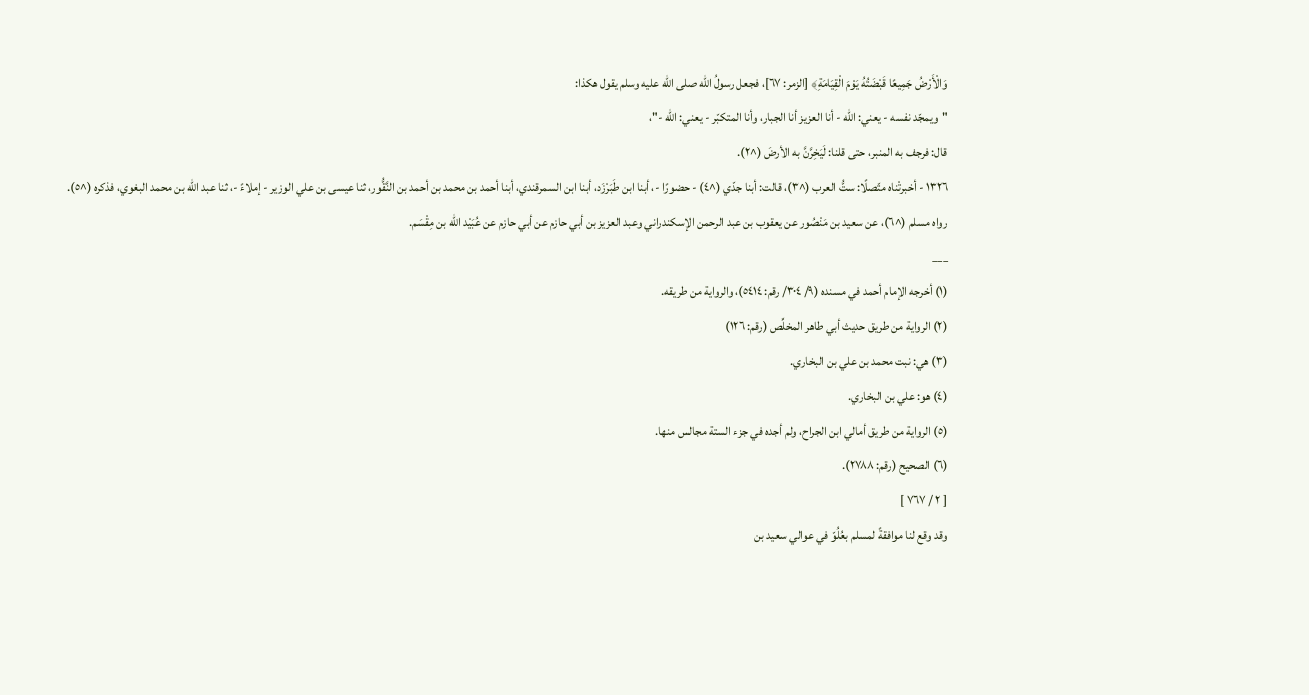وَالْأَرْضُ جَمِيعًا قَبْضَتُهُ يَوْمَ الْقِيَامَةِ﴾ [الزمر: ٦٧]، فجعل رسولُ الله صلى الله عليه وسلم يقول هكذا:
"ويمجّد نفسه - يعني: الله - أنا العزيز أنا الجبار، وأنا المتكبّر - يعني: الله -"،
قال: فرجف به المنبر، حتى قلنا: لَيَخِرَّنَّ به الأرضَ (^٢).
١٣٢٦ - أخبرتْناه متّصلًا: ستُّ العرب (^٣)، قالت: أبنا جدّي (^٤) - حضورًا -، أبنا ابن طَبَرْزَد، أبنا ابن السمرقندي، أبنا أحمد بن محمد بن أحمد بن النَّقُّور، ثنا عيسى بن علي الوزير - إملاءً -، ثنا عبد الله بن محمد البغوي، فذكره (^٥).
رواه مسلم (^٦)، عن سعيد بن مَنْصُور عن يعقوب بن عبد الرحمن الإسكندراني وعبد العزيز بن أبي حازم عن أبي حازم عن عُبَيْد الله بن مِقْسَم.
___
(١) أخرجه الإمام أحمد في مسنده (٩/ ٣٠٤/ رقم: ٥٤١٤)، والرواية من طريقه.
(٢) الرواية من طريق حديث أبي طاهر المخلِّص (رقم: ١٢٦)
(٣) هي: نبت محمد بن علي بن البخاري.
(٤) هو: علي بن البخاري.
(٥) الرواية من طريق أمالي ابن الجراح، ولم أجده في جزء الستة مجالس منها.
(٦) الصحيح (رقم: ٢٧٨٨).
[ ٢ / ٧٦٧ ]
وقد وقع لنا موافقةً لمسلم بعُلُوّ في عوالي سعيد بن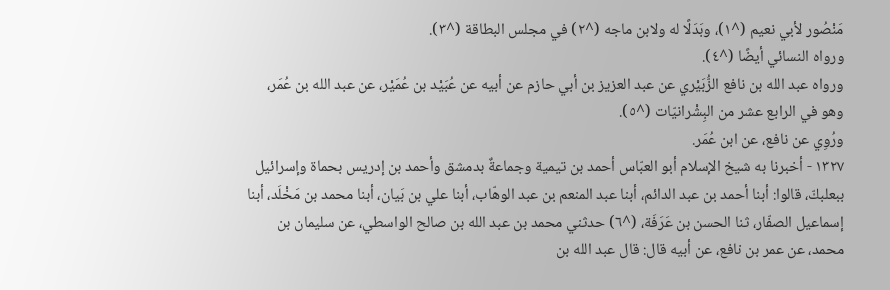مَنْصُور لأبي نعيم (^١)، وبَدَلًا له ولابن ماجه (^٢) في مجلس البطاقة (^٣).
ورواه النسائي أيضًا (^٤).
ورواه عبد الله بن نافع الزُّبَيْري عن عبد العزيز بن أبي حازم عن أبيه عن عُبَيْد بن عُمَيْر، عن عبد الله بن عُمَر، وهو في الرابع عشر من البِشْرانيّات (^٥).
ورُوِي عن نافع، عن ابن عُمَر.
١٣٢٧ - أخبرنا به شيخ الإسلام أبو العبّاس أحمد بن تيمية وجماعةٌ بدمشق وأحمد بن إدريس بحماة وإسرائيل ببعلبكّ، قالوا: أبنا أحمد بن عبد الدائم، أبنا عبد المنعم بن عبد الوهّاب، أبنا علي بن بَيان، أبنا محمد بن مَخْلَد، أبنا إسماعيل الصفّار، ثنا الحسن بن عَرَفَة، (^٦) حدثني محمد بن عبد الله بن صالح الواسطي، عن سليمان بن محمد، عن عمر بن نافع، عن أبيه قال: قال عبد الله بن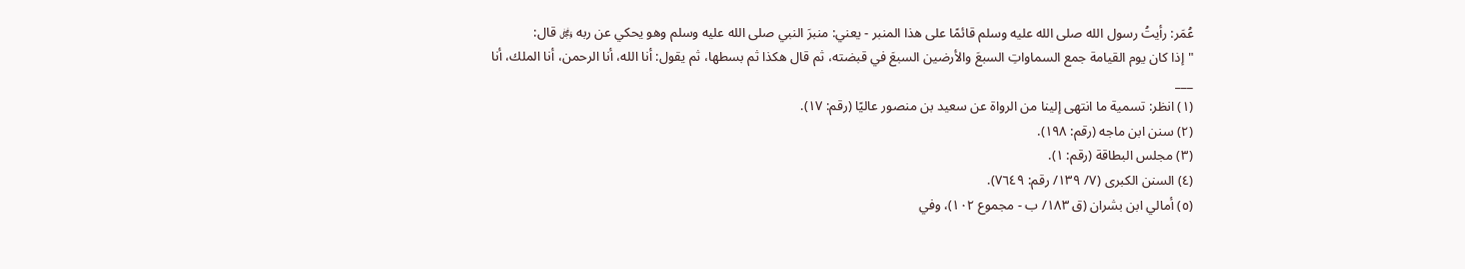عُمَر: رأيتُ رسول الله صلى الله عليه وسلم قائمًا على هذا المنبر - يعني: منبرَ النبي صلى الله عليه وسلم وهو يحكي عن ربه ﷿ قال:
"إذا كان يوم القيامة جمع السماواتِ السبعَ والأرضين السبعَ في قبضته، ثم قال هكذا ثم بسطها، ثم يقول: أنا الله، أنا الرحمن، أنا الملك، أنا
___
(١) انظر: تسمية ما انتهى إلينا من الرواة عن سعيد بن منصور عاليًا (رقم: ١٧).
(٢) سنن ابن ماجه (رقم: ١٩٨).
(٣) مجلس البطاقة (رقم: ١).
(٤) السنن الكبرى (٧/ ١٣٩/ رقم: ٧٦٤٩).
(٥) أمالي ابن بشران (ق ١٨٣/ ب - مجموع ١٠٢)، وفي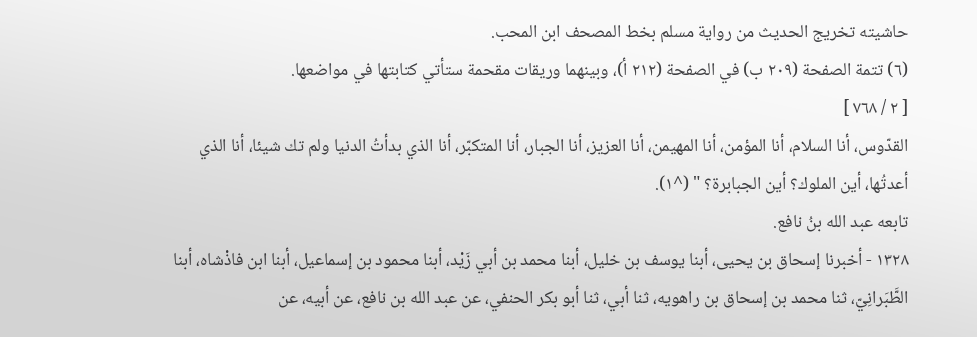حاشيته تخريج الحديث من رواية مسلم بخط المصحف ابن المحب.
(٦) تتمة الصفحة (٢٠٩ ب) في الصفحة (٢١٢ أ)، وبينهما وريقات مقحمة ستأتي كتابتها في مواضعها.
[ ٢ / ٧٦٨ ]
القدّوس، أنا السلام، أنا المؤمن، أنا المهيمن، أنا العزيز، أنا الجبار، أنا المتكبّر، أنا الذي بدأتُ الدنيا ولم تك شيئا، أنا الذي أعدتُها، أين الملوك؟ أين الجبابرة؟ " (^١).
تابعه عبد الله بنُ نافع.
١٣٢٨ - أخبرنا إسحاق بن يحيى، أبنا يوسف بن خليل، أبنا محمد بن أبي زَيْد، أبنا محمود بن إسماعيل، أبنا ابن فاذْشاه، أبنا الطَّبَرانِيّ، ثنا محمد بن إسحاق بن راهويه، ثنا أبي، ثنا أبو بكر الحنفي، عن عبد الله بن نافع، عن أبيه، عن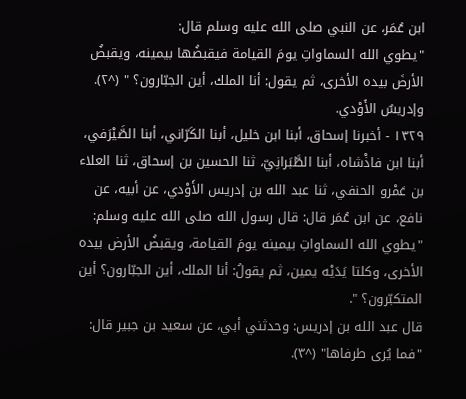ابن عُمَر، عن النبي صلى الله عليه وسلم قال:
"يطوي الله السماواتِ يومَ القيامة فيقبضُها بيمينه، ويقبضُ الأرضَ بيده الأخرى، ثم يقول: أنا الملك، أين الجبّارون؟ " (^٢).
وإدريسٌ الأَوْدي.
١٣٢٩ - أخبرنا إسحاق، أبنا ابن خليل، أبنا الكَرّاني، أبنا الصَّيْرَفي، أبنا ابن فاذْشاه، أبنا الطَّبَرانِيّ، ثنا الحسين بن إسحاق، ثنا العلاء بن عَمْرو الحنفي، ثنا عبد الله بن إدريس الأَوْدي، عن أبيه، عن نافع، عن ابن عُمَر قال: قال رسول الله صلى الله عليه وسلم:
"يطوي الله السماواتِ بيمينه يومَ القيامة، ويقبضُ الأرض بيده الأخرى، وكلتا يَدَيْه يمين، ثم يقولُ: أنا الملك، أين الجبّارون؟ أين المتكبّرون؟ ".
قال عبد الله بن إدريس: وحدثني أبي، عن سعيد بن جبير قال: "فما يُرى طرفاها" (^٣).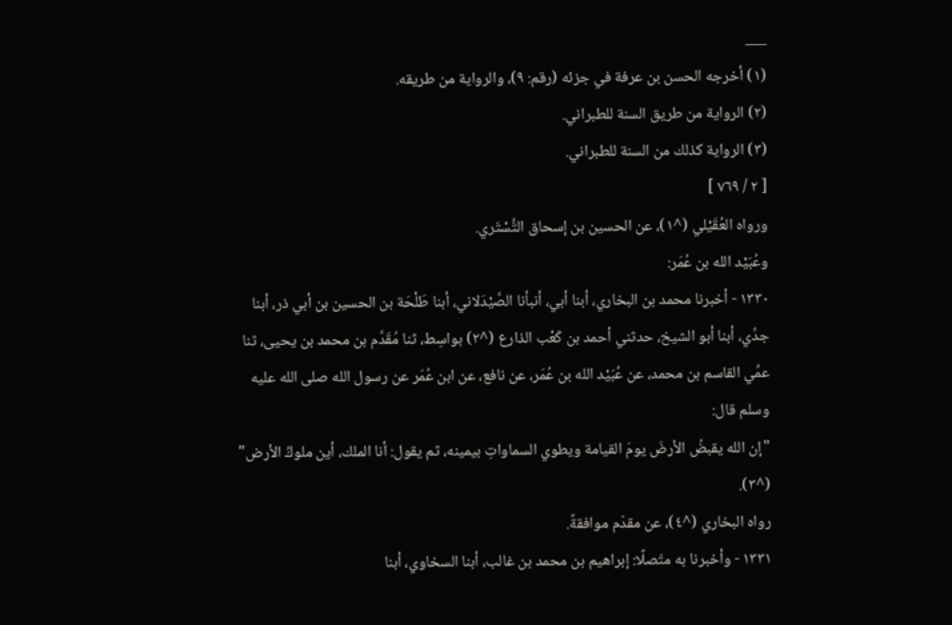___
(١) أخرجه الحسن بن عرفة في جزئه (رقم: ٩)، والرواية من طريقه.
(٢) الرواية من طريق السنة للطبراني.
(٣) الرواية كذلك من السنة للطبراني.
[ ٢ / ٧٦٩ ]
ورواه العُقَيْلي (^١)، عن الحسين بن إسحاق التُّسْتَري.
وعُبَيْد الله بن عُمَر:
١٣٣٠ - أخبرنا محمد بن البخاري، أبنا أبي، أنبأنا الصَّيْدَلاني، أبنا طَلْحَة بن الحسين بن أبي ذر، أبنا جدِّي، أبنا أبو الشيخ، حدثني أحمد بن كَعْب الذارع (^٢) بواسِط، ثنا مُقَدَّم بن محمد بن يحيى، ثنا عمِّي القاسم بن محمد، عن عُبَيْد الله بن عُمَر، عن نافع، عن ابن عُمَر عن رسول الله صلى الله عليه وسلم قال:
"إن الله يقبضُ الأرضَ يومَ القيامة ويطوي السماواتِ بيمينه، ثم يقول: أنا الملك، أين ملوكُ الأرض" (^٣).
رواه البخاري (^٤)، عن مقدّم موافقةً.
١٣٣١ - وأخبرنا به متّصلًا: إبراهيم بن محمد بن غالب، أبنا السخاوي، أبنا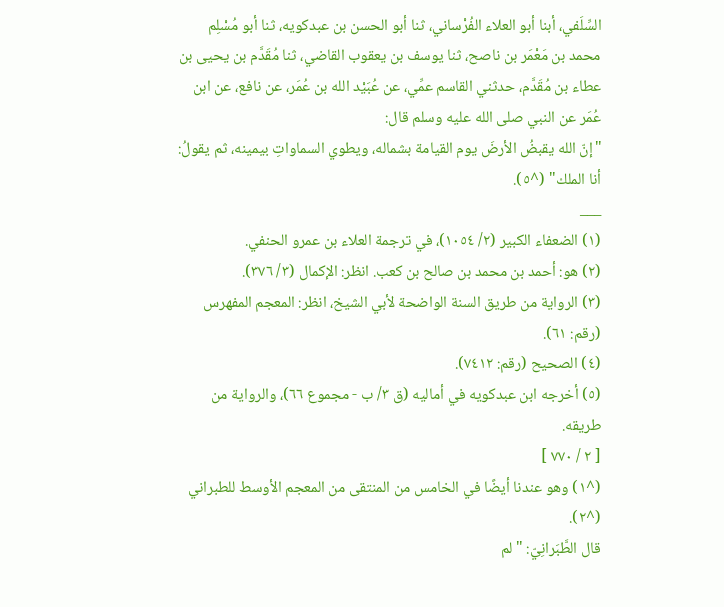السِّلَفي، أبنا أبو العلاء الفُرْساني، ثنا أبو الحسن بن عبدكويه، ثنا أبو مُسْلِم محمد بن مَعْمَر بن ناصح، ثنا يوسف بن يعقوب القاضي، ثنا مُقَدَّم بن يحيى بن عطاء بن مُقَدَّم، حدثني القاسم عمِّي، عن عُبَيْد الله بن عُمَر، عن نافع، عن ابن عُمَر عن النبي صلى الله عليه وسلم قال:
"إنّ الله يقبضُ الأرضَ يوم القيامة بشماله، ويطوي السماواتِ بيمينه، ثم يقولُ: أنا الملك" (^٥).
___
(١) الضعفاء الكبير (٢/ ١٠٥٤)، في ترجمة العلاء بن عمرو الحنفي.
(٢) هو: أحمد بن محمد بن صالح بن كعب. انظر: الإكمال (٣/ ٣٧٦).
(٣) الرواية من طريق السنة الواضحة لأبي الشيخ، انظر: المعجم المفهرس (رقم: ٦١).
(٤) الصحيح (رقم: ٧٤١٢).
(٥) أخرجه ابن عبدكويه في أماليه (ق ٣/ ب - مجموع ٦٦)، والرواية من طريقه.
[ ٢ / ٧٧٠ ]
(^١) وهو عندنا أيضًا في الخامس من المنتقى من المعجم الأوسط للطبراني (^٢).
قال الطَّبَرانِيّ: "لم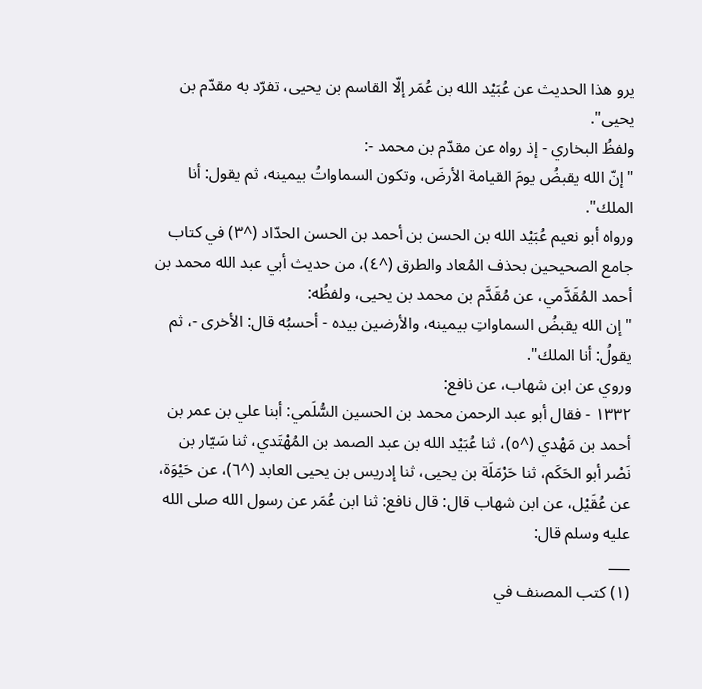يرو هذا الحديث عن عُبَيْد الله بن عُمَر إلّا القاسم بن يحيى، تفرّد به مقدّم بن يحيى".
ولفظُ البخاري - إذ رواه عن مقدّم بن محمد -:
"إنّ الله يقبضُ يومَ القيامة الأرضَ، وتكون السماواتُ بيمينه، ثم يقول: أنا الملك".
ورواه أبو نعيم عُبَيْد الله بن الحسن بن أحمد بن الحسن الحدّاد (^٣) في كتاب جامع الصحيحين بحذف المُعاد والطرق (^٤)، من حديث أبي عبد الله محمد بن أحمد المُقَدَّمي، عن مُقَدَّم بن محمد بن يحيى، ولفظُه:
"إن الله يقبضُ السماواتِ بيمينه، والأرضين بيده - أحسبُه قال: الأخرى -، ثم يقولُ: أنا الملك".
وروي عن ابن شهاب، عن نافع:
١٣٣٢ - فقال أبو عبد الرحمن محمد بن الحسين السُّلَمي: أبنا علي بن عمر بن أحمد بن مَهْدي (^٥)، ثنا عُبَيْد الله بن عبد الصمد بن المُهْتَدي، ثنا سَيّار بن نَصْر أبو الحَكَم، ثنا حَرْمَلَة بن يحيى، ثنا إدريس بن يحيى العابد (^٦)، عن حَيْوَة، عن عُقَيْل، عن ابن شهاب قال: قال نافع: ثنا ابن عُمَر عن رسول الله صلى الله عليه وسلم قال:
___
(١) كتب المصنف في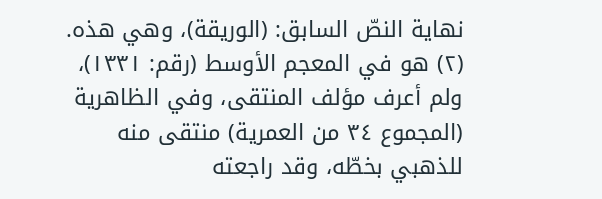نهاية النصّ السابق: (الوريقة)، وهي هذه.
(٢) هو في المعجم الأوسط (رقم: ١٣٣١)، ولم أعرف مؤلف المنتقى، وفي الظاهرية (المجموع ٣٤ من العمرية) منتقى منه للذهبي بخطّه، وقد راجعته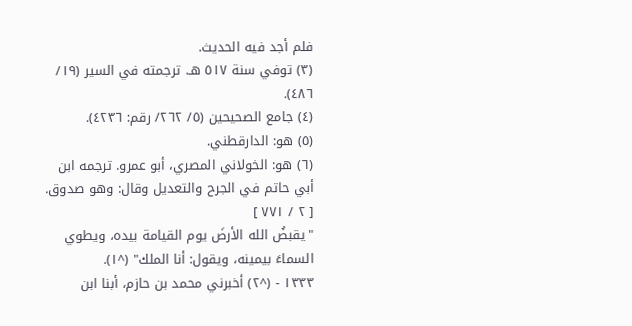فلم أجد فيه الحديث.
(٣) توفي سنة ٥١٧ هـ. ترجمته في السير (١٩/ ٤٨٦).
(٤) جامع الصحيحين (٥/ ٢٦٢/ رقم: ٤٢٣٦).
(٥) هو: الدارقطني.
(٦) هو: الخولاني المصري، أبو عمرو. ترجمه ابن أبي حاتم في الجرح والتعديل وقال: وهو صدوق.
[ ٢ / ٧٧١ ]
"يقبضُ الله الأرضَ يوم القيامة بيده، ويطوي السماءَ بيمينه، ويقول: أنا الملك" (^١).
١٣٣٣ - (^٢) أخبرني محمد بن حازم، أبنا ابن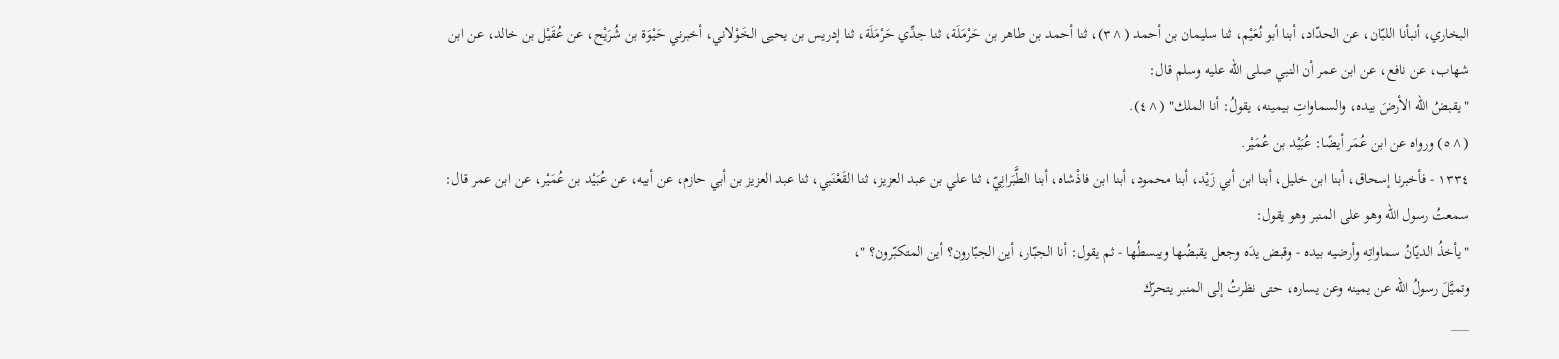البخاري، أنبأنا اللبّان، عن الحدّاد، أبنا أبو نُعَيْم، ثنا سليمان بن أحمد (^٣)، ثنا أحمد بن طاهر بن حَرْمَلَة، ثنا جدِّي حَرْمَلَة، ثنا إدريس بن يحيى الخَوْلاني، أخبرني حَيْوَة بن شُرَيْح، عن عُقَيْل بن خالد، عن ابن شهاب، عن نافع، عن ابن عمر أن النبي صلى الله عليه وسلم قال:
"يقبضُ الله الأرضَ بيده، والسماواتِ بيمينه، يقولُ: أنا الملك" (^٤).
(^٥) ورواه عن ابن عُمَر أيضًا: عُبَيْد بن عُمَيْر.
١٣٣٤ - فأخبرنا إسحاق، أبنا ابن خليل، أبنا ابن أبي زَيْد، أبنا محمود، أبنا ابن فاذْشاه، أبنا الطَّبَرانِيّ، ثنا علي بن عبد العزيز، ثنا القَعْنَبي، ثنا عبد العزيز بن أبي حازم، عن أبيه، عن عُبَيْد بن عُمَيْر، عن ابن عمر قال: سمعتُ رسول الله وهو على المنبر وهو يقول:
"يأخذُ الديّانُ سماواتِه وأرضيه بيده - وقبض يدَه وجعل يقبضُها ويبسطُها - ثم يقول: أنا الجبّار، أين الجبّارون؟ أين المتكبّرون؟ "،
وتميَّلَ رسولُ الله عن يمينه وعن يساره، حتى نظرتُ إلى المنبر يتحرّك
___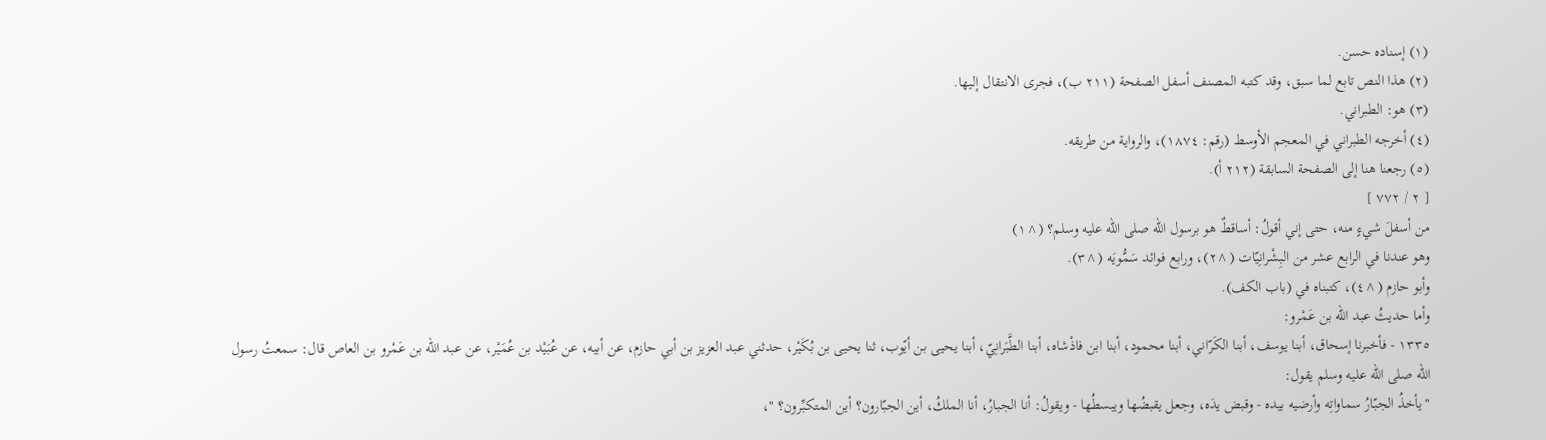(١) إسناده حسن.
(٢) هذا النص تابع لما سبق، وقد كتبه المصنف أسفل الصفحة (٢١١ ب)، فجرى الانتقال إليها.
(٣) هو: الطبراني.
(٤) أخرجه الطبراني في المعجم الأوسط (رقم: ١٨٧٤)، والرواية من طريقه.
(٥) رجعنا هنا إلى الصفحة السابقة (٢١٢ أ).
[ ٢ / ٧٧٢ ]
من أسفلَ شيءٍ منه، حتى إني أقولُ: أساقطٌ هو برسول الله صلى الله عليه وسلم؟ (^١)
وهو عندنا في الرابع عشر من البِشْرانِيّات (^٢)، ورابع فوائد سَمُّويَه (^٣).
وأبو حازم (^٤)، كتبناه في (باب الكف).
وأما حديثُ عبد الله بن عَمْرو:
١٣٣٥ - فأخبرنا إسحاق، أبنا يوسف، أبنا الكَرّاني، أبنا محمود، أبنا ابن فاذْشاه، أبنا الطَّبَرانِيّ، أبنا يحيى بن أيّوب، ثنا يحيى بن بُكَيْر، حدثني عبد العزيز بن أبي حازم، عن أبيه، عن عُبَيْد بن عُمَيْر، عن عبد الله بن عَمْرو بن العاص قال: سمعتُ رسول الله صلى الله عليه وسلم يقول:
"يأخذُ الجبّارُ سماواتِه وأرضيه بيده - وقبض يدَه، وجعل يقبضُها ويبسطُها - ويقولُ: أنا الجبارُ، أنا الملكُ، أين الجبّارون؟ أين المتكبِّرون؟ "،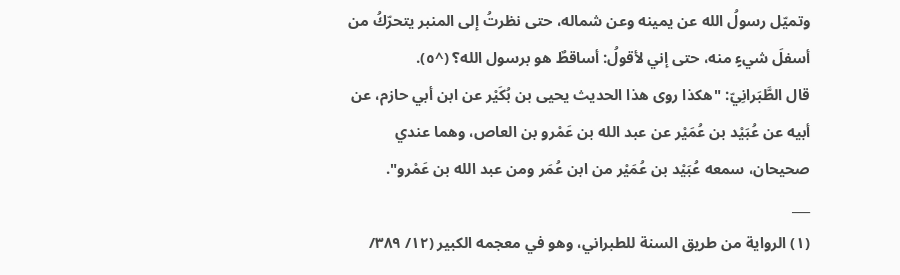وتميّل رسولُ الله عن يمينه وعن شماله، حتى نظرتُ إلى المنبر يتحرّكُ من أسفلَ شيءٍ منه، حتى إني لأقولُ: أساقطٌ هو برسول الله؟ (^٥).
قال الطَّبَرانِيّ: "هكذا روى هذا الحديث يحيى بن بُكَيْر عن ابن أبي حازم، عن أبيه عن عُبَيْد بن عُمَيْر عن عبد الله بن عَمْرو بن العاص، وهما عندي صحيحان، سمعه عُبَيْد بن عُمَيْر من ابن عُمَر ومن عبد الله بن عَمْرو".
___
(١) الرواية من طريق السنة للطبراني، وهو في معجمه الكبير (١٢/ ٣٨٩/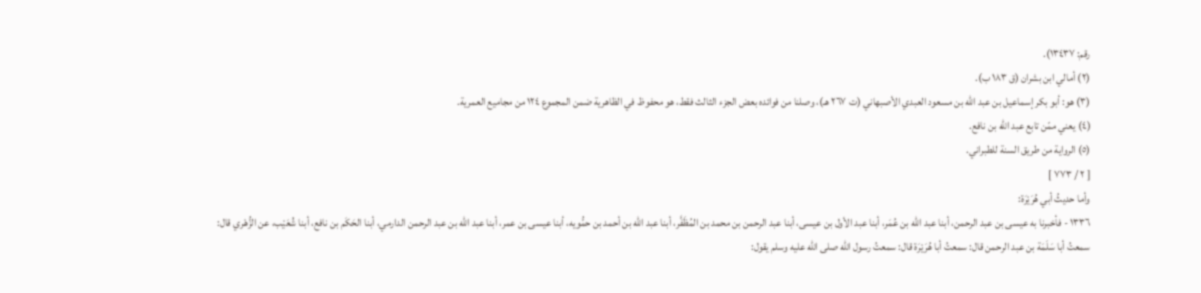رقم: ١٣٤٣٧).
(٢) أمالي ابن بشران (ق ١٨٣ ب).
(٣) هو: أبو بكر إسماعيل بن عبد الله بن مسعود العبدي الأصبهاني (ت ٢٦٧ هـ)، وصلنا من فوائده بعض الجزء الثالث فقط، هو محفوظ في الظاهرية ضمن المجموع ١٢٤ من مجاميع العمرية.
(٤) يعني ممّن تابع عبد الله بن نافع.
(٥) الرواية من طريق السنة للطبراني.
[ ٢ / ٧٧٣ ]
وأما حديثُ أبي هُرَيْرَة:
١٣٣٦ - فأخبرنا به عيسى بن عبد الرحمن، أبنا عبد الله بن عُمَر، أبنا عبد الأول بن عيسى، أبنا عبد الرحمن بن محمد بن المُظَفَّر، أبنا عبد الله بن أحمد بن حمُّويه، أبنا عيسى بن عمر، أبنا عبد الله بن عبد الرحمن الدارمي، أبنا الحَكَم بن نافع، أبنا شُعَيْب، عن الزُّهْري قال: سمعتُ أبا سَلَمَة بن عبد الرحمن قال: سمعتُ أبا هُرَيْرَة قال: سمعتُ رسول الله صلى الله عليه وسلم يقول: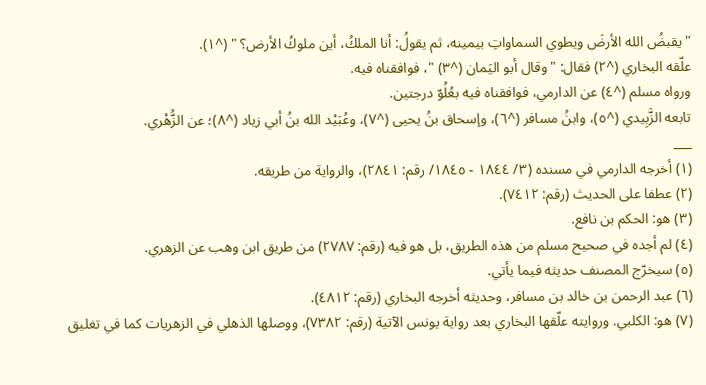"يقبضُ الله الأرضَ ويطوي السماواتِ بيمينه، ثم يقولُ: أنا الملكُ، أين ملوكُ الأرض؟ " (^١).
علّقه البخاري (^٢) فقال: "وقال أبو اليَمان (^٣) "، فوافقناه فيه.
ورواه مسلم (^٤) عن الدارمي، فوافقناه فيه بعُلُوّ درجتين.
تابعه الزَّبِيدي (^٥)، وابنُ مسافر (^٦)، وإسحاق بنُ يحيى (^٧)، وعُبَيْد الله بنُ أبي زياد (^٨)؛ عن الزُّهْري.
___
(١) أخرجه الدارمي في مسنده (٣/ ١٨٤٤ - ١٨٤٥/ رقم: ٢٨٤١)، والرواية من طريقه.
(٢) عطفا على الحديث (رقم: ٧٤١٢).
(٣) هو: الحكم بن نافع.
(٤) لم أجده في صحيح مسلم من هذه الطريق، بل هو فيه (رقم: ٢٧٨٧) من طريق ابن وهب عن الزهري.
(٥) سيخرّج المصنف حديثه فيما يأتي.
(٦) عبد الرحمن بن خالد بن مسافر، وحديثه أخرجه البخاري (رقم: ٤٨١٢).
(٧) هو: الكلبي. وروايته علّقها البخاري بعد رواية يونس الآتية (رقم: ٧٣٨٢)، ووصلها الذهلي في الزهريات كما في تغليق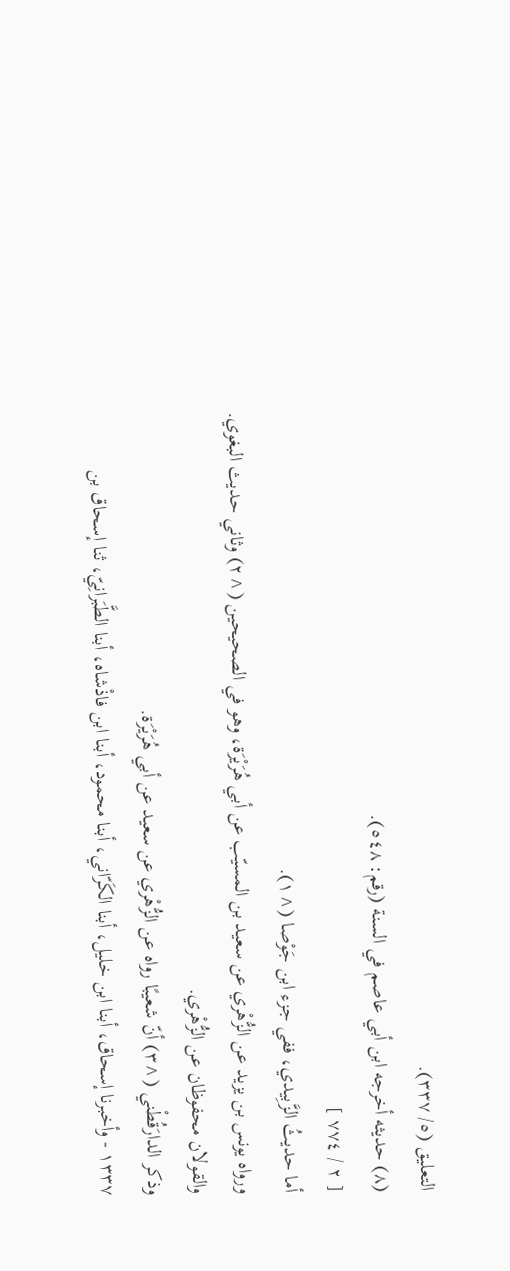التعليق (٥/ ٣٣٧).
(٨) حديثه أخرجه ابن أبي عاصم في السنة (رقم: ٥٤٨).
[ ٢ / ٧٧٤ ]
أما حديثُ الزَّبِيدي، ففي جزء ابن جَوْصا (^١).
ورواه يونس بن يزيد عن الزُّهْري عن سعيد بن المسيّب عن أبي هُرَيْرَة، وهو في الصحيحين (^٢) وثاني حديث البغوي.
والقولان محفوظان عن الزُّهْري.
وذكر الدارَقُطْني (^٣) أنّ شعيبًا رواه عن الزُّهْري عن سعيد عن أبي هُرَيْرَة.
١٣٣٧ - وأخبرنا إسحاق، أبنا ابن خليل، أبنا الكَرّاني، أبنا محمود، أبنا ابن فاذْشاه، أبنا الطَّبَرانِيّ، ثنا إسحاق بن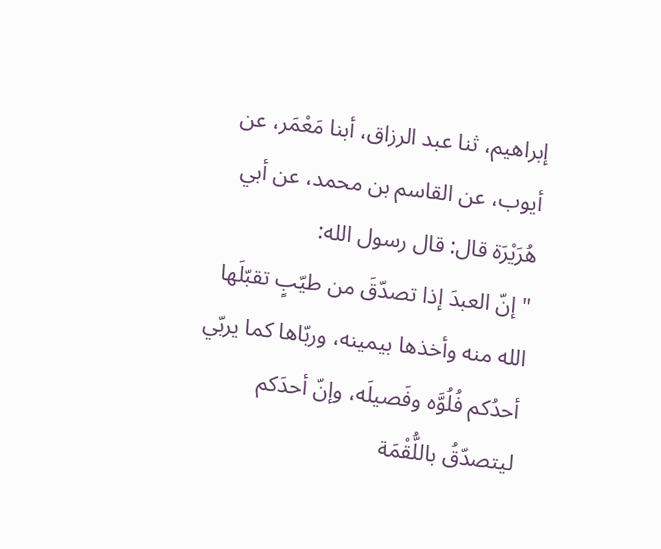إبراهيم، ثنا عبد الرزاق، أبنا مَعْمَر، عن أيوب، عن القاسم بن محمد، عن أبي هُرَيْرَة قال: قال رسول الله:
"إنّ العبدَ إذا تصدّقَ من طيّبٍ تقبّلَها الله منه وأخذها بيمينه، وربّاها كما يربّي أحدُكم فُلُوَّه وفَصيلَه، وإنّ أحدَكم ليتصدّقُ باللُّقْمَة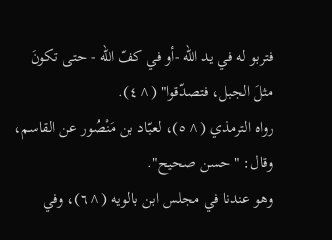فتربو له في يد الله -أو في كفّ الله - حتى تكونَ مثلَ الجبل، فتصدّقوا" (^٤).
رواه الترمذي (^٥)، لعبّاد بن مَنْصُور عن القاسم، وقال: "حسن صحيح".
وهو عندنا في مجلس ابن بالويه (^٦)، وفي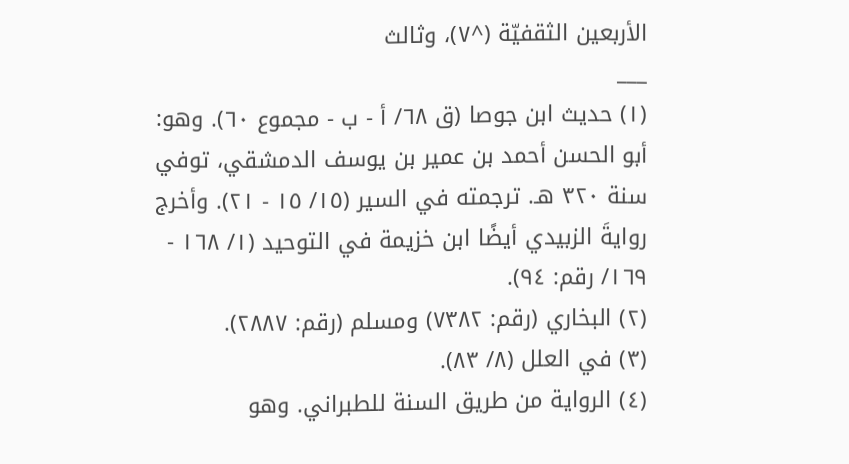الأربعين الثقفيّة (^٧)، وثالث
___
(١) حديث ابن جوصا (ق ٦٨/ أ - ب - مجموع ٦٠). وهو: أبو الحسن أحمد بن عمير بن يوسف الدمشقي، توفي سنة ٣٢٠ هـ. ترجمته في السير (١٥/ ١٥ - ٢١). وأخرج روايةَ الزبيدي أيضًا ابن خزيمة في التوحيد (١/ ١٦٨ - ١٦٩/ رقم: ٩٤).
(٢) البخاري (رقم: ٧٣٨٢) ومسلم (رقم: ٢٨٨٧).
(٣) في العلل (٨/ ٨٣).
(٤) الرواية من طريق السنة للطبراني. وهو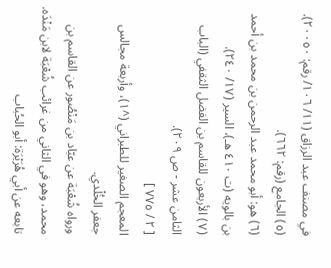في مصنف عبد الرزاق (١١/ ١٠٦/ رقم: ٢٠٠٥٠).
(٥) الجامع (رقم: ٦٦٢).
(٦) هو: أبو محمد عبد الرحمن بن محمد بن أحمد بن بالويه (ت ٤١٠ هـ)، السير (١٧/ ٢٤٠).
(٧) الأربعون للقاسم بن الفضل الثقفي (الباب الثامن عشر - ص ٢٠٩).
[ ٢ / ٧٧٥ ]
المعجم الصغير للطبراني (^١)، وأربعة مجالس جعفر الخُلْدي.
ورواه شُعْبَة عن عبّاد بن مَنْصُور عن القاسم بن محمد، وهو في الثاني من غرائب شُعْبَة لابن مَنْدَه.
تابعه عن أبي هُرَيْرَة: أبو الحُباب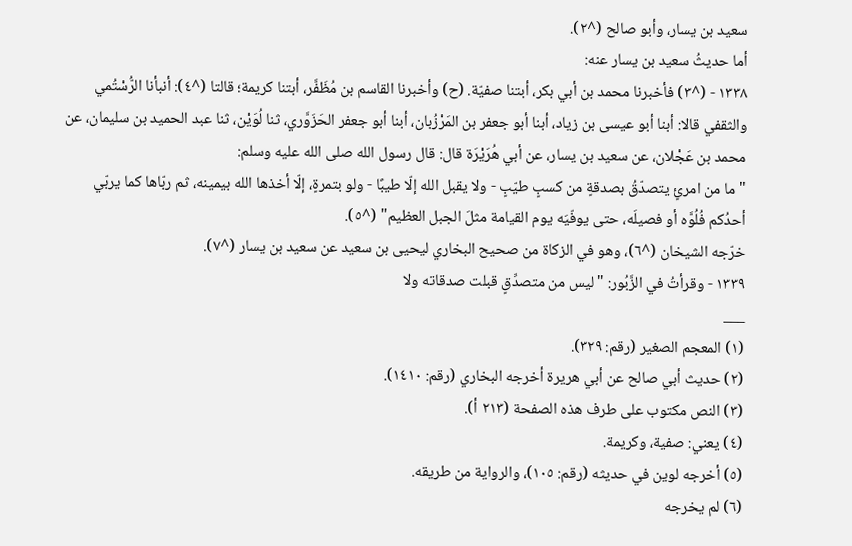سعيد بن يسار، وأبو صالح (^٢).
أما حديثُ سعيد بن يسار عنه:
١٣٣٨ - (^٣) فأخبرنا محمد بن أبي بكر، أبتنا صفيّة. (ح) وأخبرنا القاسم بن مُظَفَّر، أبتنا كريمة؛ قالتا (^٤): أنبأنا الرُّسْتُمي والثقفي قالا: أبنا أبو عيسى بن زياد، أبنا أبو جعفر بن المَرْزُبان، أبنا أبو جعفر الحَزَوَّري، ثنا لُوَيْن، ثنا عبد الحميد بن سليمان، عن محمد بن عَجْلان، عن سعيد بن يسار، عن أبي هُرَيْرَة قال: قال رسول الله صلى الله عليه وسلم:
"ما من امرئٍ يتصدّقُ بصدقةٍ من كسبٍ طيّبٍ - ولا يقبل الله إلّا طيبًا - ولو بتمرةٍ، إلّا أخذها الله بيمينه، ثم ربّاها كما يربّي أحدُكم فُلُوَّه أو فصيلَه، حتى يوفّيَه يوم القيامة مثلَ الجبل العظيم" (^٥).
خرّجه الشيخان (^٦)، وهو في الزكاة من صحيح البخاري ليحيى بن سعيد عن سعيد بن يسار (^٧).
١٣٣٩ - وقرأتُ في الزَّبُور: "ليس من متصدِّقٍ قبلت صدقاته ولا
___
(١) المعجم الصغير (رقم: ٣٢٩).
(٢) حديث أبي صالح عن أبي هريرة أخرجه البخاري (رقم: ١٤١٠).
(٣) النص مكتوب على طرف هذه الصفحة (٢١٣ أ).
(٤) يعني: صفية، وكريمة.
(٥) أخرجه لوين في حديثه (رقم: ١٠٥)، والرواية من طريقه.
(٦) لم يخرجه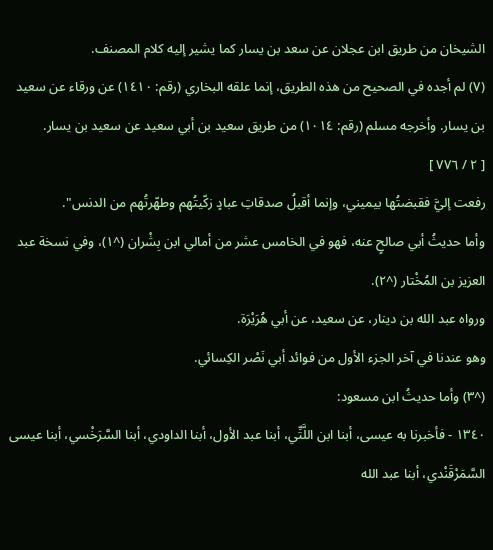الشيخان من طريق ابن عجلان عن سعد بن يسار كما يشير إليه كلام المصنف.
(٧) لم أجده في الصحيح من هذه الطريق، إنما علقه البخاري (رقم: ١٤١٠) عن ورقاء عن سعيد بن يسار. وأخرجه مسلم (رقم: ١٠١٤) من طريق سعيد بن أبي سعيد عن سعيد بن يسار.
[ ٢ / ٧٧٦ ]
رفعت إليَّ فقبضتُها بيميني، وإنما أقبلُ صدقاتِ عبادٍ زكّيتُهم وطهّرتُهم من الدنس".
وأما حديثُ أبي صالحٍ عنه، فهو في الخامس عشر من أمالي ابن بِشْران (^١)، وفي نسخة عبد العزيز بن المُخْتار (^٢).
ورواه عبد الله بن دينار، عن سعيد، عن أبي هُرَيْرَة.
وهو عندنا في آخر الجزء الأول من فوائد أبي نَصْر الكِسائي.
(^٣) وأما حديثُ ابن مسعود:
١٣٤٠ - فأخبرنا به عيسى، أبنا ابن اللَّتِّي، أبنا عبد الأول، أبنا الداودي، أبنا السَّرَخْسي، أبنا عيسى السَّمَرْقَنْدي، أبنا عبد الله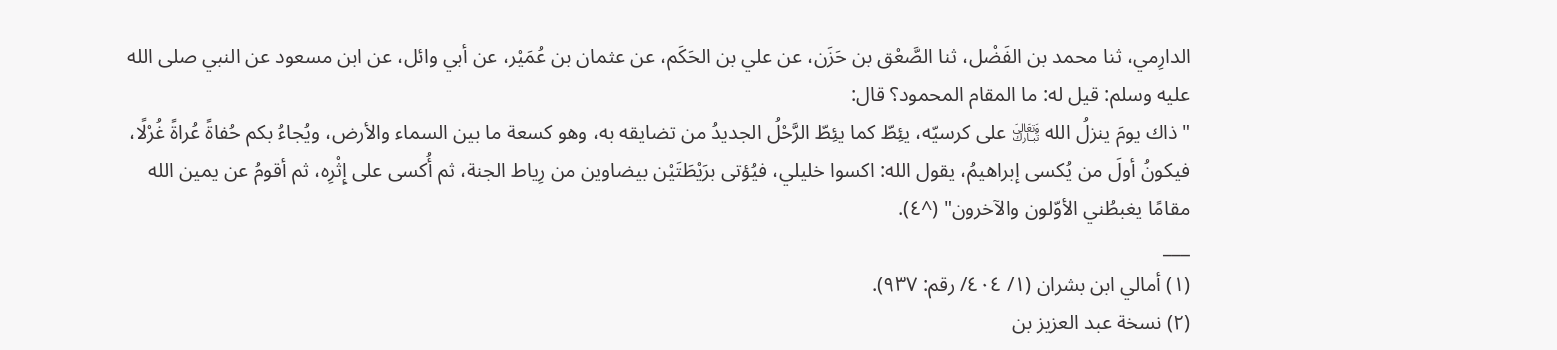الدارِمي، ثنا محمد بن الفَضْل، ثنا الصَّعْق بن حَزَن، عن علي بن الحَكَم، عن عثمان بن عُمَيْر، عن أبي وائل، عن ابن مسعود عن النبي صلى الله عليه وسلم: قيل له: ما المقام المحمود؟ قال:
"ذاك يومَ ينزلُ الله ﵎ على كرسيّه، يئِطّ كما يئِطّ الرَّحْلُ الجديدُ من تضايقه به، وهو كسعة ما بين السماء والأرض، ويُجاءُ بكم حُفاةً عُراةً غُرْلًا، فيكونُ أولَ من يُكسى إبراهيمُ، يقول الله: اكسوا خليلي، فيُؤتى برَيْطَتَيْن بيضاوين من رِياط الجنة، ثم أُكسى على إِثْرِه، ثم أقومُ عن يمين الله مقامًا يغبطُني الأوّلون والآخرون" (^٤).
___
(١) أمالي ابن بشران (١/ ٤٠٤/ رقم: ٩٣٧).
(٢) نسخة عبد العزيز بن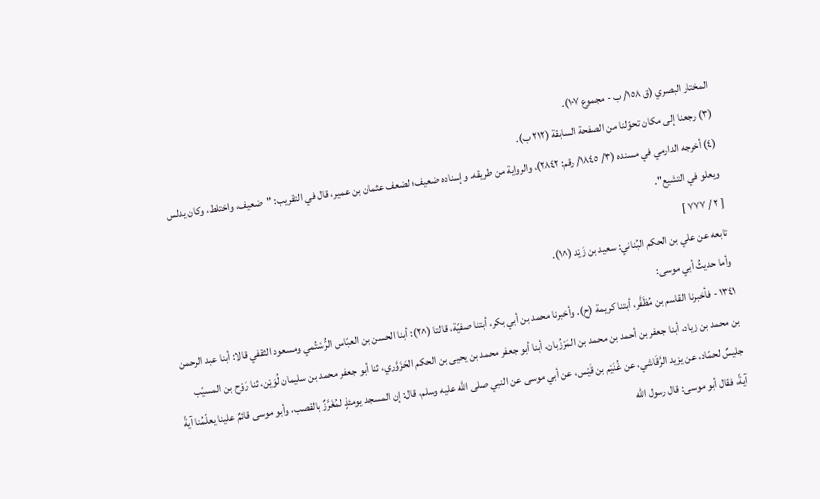المختار البصري (ق ١٥٨/ ب - مجموع ١٠٧).
(٣) رجعنا إلى مكان تحوّلنا من الصفحة السابقة (٢١٢ ب).
(٤) أخرجه الدارمي في مسنده (٣/ ١٨٤٥/ رقم: ٢٨٤٢)، والرواية من طريقه. وإسناده ضعيف؛ لضعف عثمان بن عمير، قال في التقريب: "ضعيف، واختلط، وكان يدلس ويعلو في التشيع".
[ ٢ / ٧٧٧ ]
تابعه عن علي بن الحكم البُناني: سعيد بن زَيْد (^١).
وأما حديثُ أبي موسى:
١٣٤١ - فأخبرنا القاسم بن مُظَفَّر، أبتنا كريمة (ح). وأخبرنا محمد بن أبي بكر، أبتنا صفيّة، قالتا (^٢): أبنا الحسن بن العبّاس الرُّسْتُمي ومسعود الثقفي قالا: أبنا عبد الرحمن بن محمد بن زياد، أبنا جعفر بن أحمد بن محمد بن المَرْزُبان، أبنا أبو جعفر محمد بن يحيى بن الحكم الحَزَوَّري، ثنا أبو جعفر محمد بن سليمان لُوَيْن، ثنا رَوْح بن المسيّب جليسٌ لحمّاد، عن يزيد الرَّقَاشي، عن غُنَيْم بن قَيْس، عن أبي موسى عن النبي صلى الله عليه وسلم، قال: إن المسجد يومئذٍ لمُغَرَّزٌ بالقصب، وأبو موسى قائمٌ علينا يعلّمُنا آيةً آيةً، فقال أبو موسى: قال رسول الله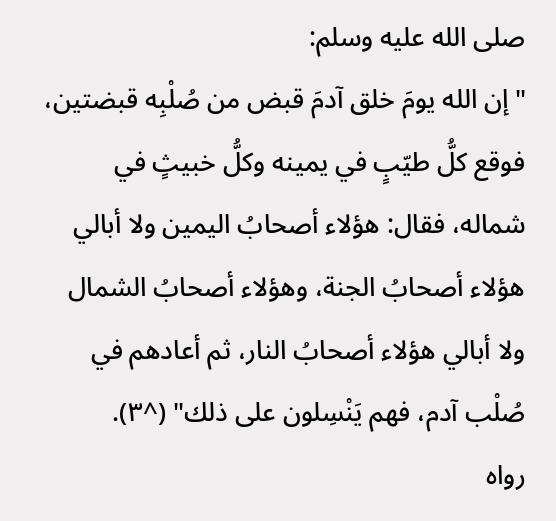صلى الله عليه وسلم:
"إن الله يومَ خلق آدمَ قبض من صُلْبِه قبضتين، فوقع كلُّ طيّبٍ في يمينه وكلُّ خبيثٍ في شماله، فقال: هؤلاء أصحابُ اليمين ولا أبالي هؤلاء أصحابُ الجنة، وهؤلاء أصحابُ الشمال ولا أبالي هؤلاء أصحابُ النار، ثم أعادهم في صُلْب آدم، فهم يَنْسِلون على ذلك" (^٣).
رواه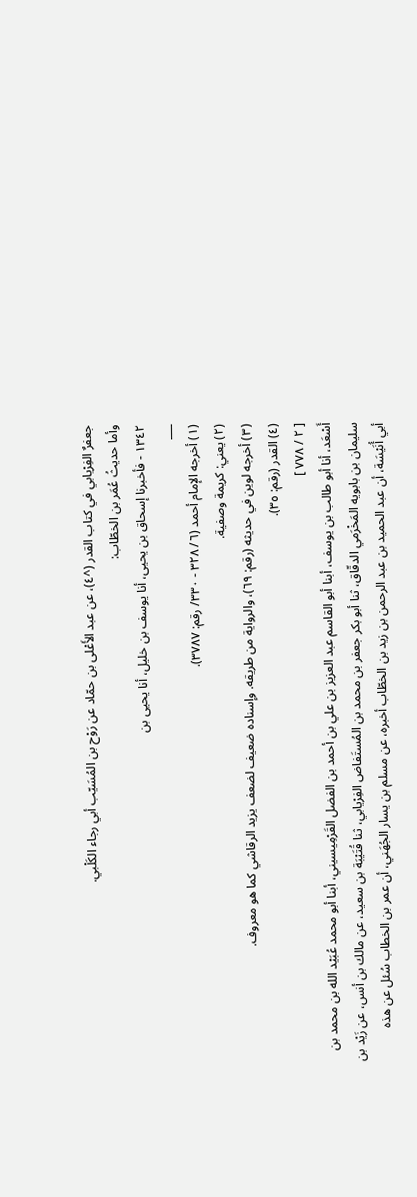جعفرٌ الفِرْيابي في كتاب القدر (^٤)، عن عبد الأَعْلى بن حمّاد عن رَوْح بن المُسَيّب أبي رجاء الكَلْبي.
وأما حديثُ عُمَر بن الخطّاب:
١٣٤٢ - فأخبرنا إسحاق بن يحيى، أنا يوسف بن خليل، أنا يحيى بن
___
(١) أخرجه الإمام أحمد (٦/ ٣٢٨ - ٣٣٠/ رقم: ٣٧٨٧).
(٢) يعني: كريمة وصفية.
(٣) أخرجه لوين في حديثه (رقم: ٦٩)، والرواية من طريقه. وإسناده ضعيف لضعف يزيد الرقاشي كما هو معروف.
(٤) القدر (رقم: ٣٥).
[ ٢ / ٧٧٨ ]
أَسْعَد، أنا أبو طالب بن يوسف، أبنا أبو القاسم عبد العزيز بن علي بن أحمد بن الفضل القَرْمِيسيني، أبنا أبو محمد عُبَيْد الله بن محمد بن سليمان بن بابويه المَخْرَمي الدقّاق، ثنا أبو بكر جعفر بن محمد بن المُستَفاض الفِرْيابي، ثنا قُتَيْبَة بن سعيد، عن مالك بن أنس، عن زَيْد بن أبي أُنَيْسَة، أن عبد الحميد بن عبد الرحمن بن زيد بن الخطّاب أخبره، عن مسلم بن يسار الجُهَني، أن عمر بن الخطاب سُئل عن هذه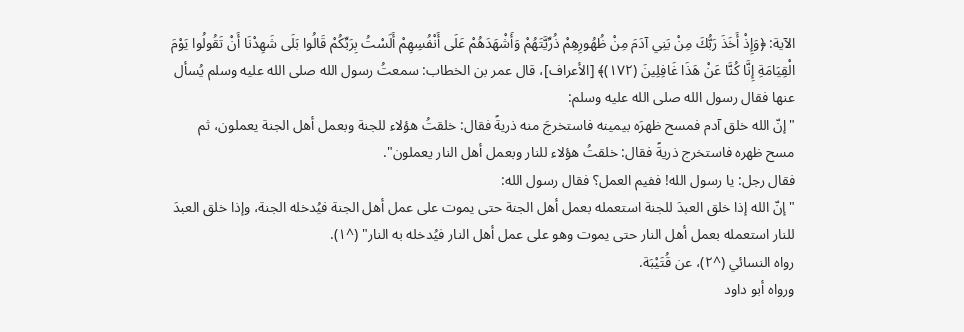الآية: ﴿وَإِذْ أَخَذَ رَبُّكَ مِنْ بَنِي آدَمَ مِنْ ظُهُورِهِمْ ذُرِّيَّتَهُمْ وَأَشْهَدَهُمْ عَلَى أَنْفُسِهِمْ أَلَسْتُ بِرَبِّكُمْ قَالُوا بَلَى شَهِدْنَا أَنْ تَقُولُوا يَوْمَ الْقِيَامَةِ إِنَّا كُنَّا عَنْ هَذَا غَافِلِينَ (١٧٢)﴾ [الأعراف]، قال عمر بن الخطاب: سمعتُ رسول الله صلى الله عليه وسلم يُسأل عنها فقال رسول الله صلى الله عليه وسلم:
"إنّ الله خلق آدم فمسح ظهرَه بيمينه فاستخرجَ منه ذريةً فقال: خلقتُ هؤلاء للجنة وبعمل أهل الجنة يعملون، ثم مسح ظهره فاستخرج ذريةً فقال: خلقتُ هؤلاء للنار وبعمل أهل النار يعملون".
فقال رجل: يا رسول الله! ففيم العمل؟ فقال رسول الله:
"إنّ الله إذا خلق العبدَ للجنة استعمله بعمل أهل الجنة حتى يموت على عمل أهل الجنة فيُدخله الجنة، وإذا خلق العبدَ للنار استعمله بعمل أهل النار حتى يموت وهو على عمل أهل النار فيُدخله به النار" (^١).
رواه النسائي (^٢)، عن قُتَيْبَة.
ورواه أبو داود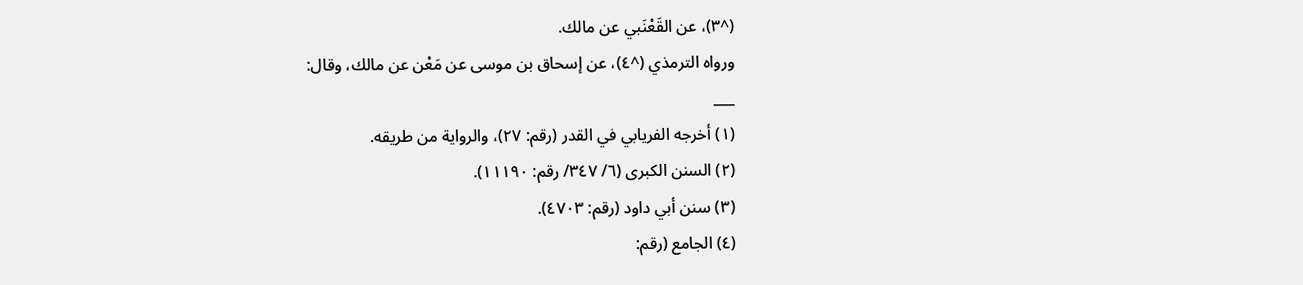(^٣)، عن القَعْنَبي عن مالك.
ورواه الترمذي (^٤)، عن إسحاق بن موسى عن مَعْن عن مالك، وقال:
___
(١) أخرجه الفريابي في القدر (رقم: ٢٧)، والرواية من طريقه.
(٢) السنن الكبرى (٦/ ٣٤٧/ رقم: ١١١٩٠).
(٣) سنن أبي داود (رقم: ٤٧٠٣).
(٤) الجامع (رقم: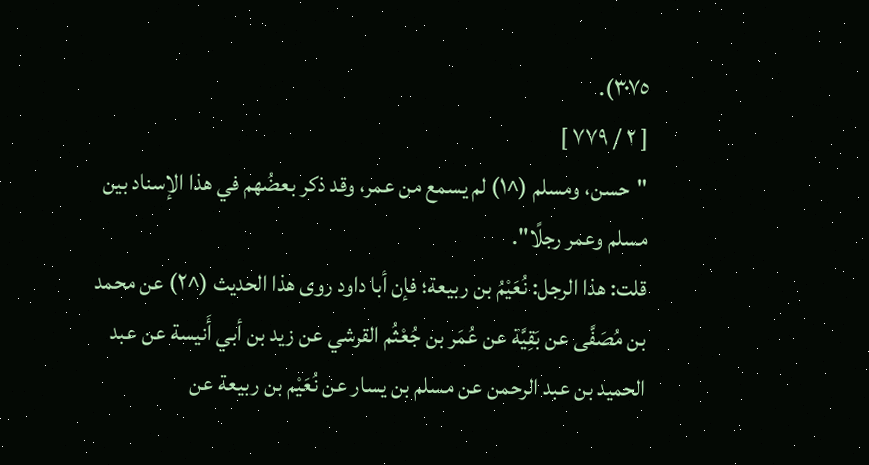٣٠٧٥).
[ ٢ / ٧٧٩ ]
"حسن، ومسلم (^١) لم يسمع من عمر، وقد ذكر بعضُهم في هذا الإسناد بين مسلم وعمر رجلًا".
قلت: هذا الرجل: نُعَيْمُ بن ربيعة؛ فإن أبا داود روى هذا الحديث (^٢) عن محمد بن مُصَفَّى عن بَقِيَّة عن عُمَر بن جُعْثُم القرشي عن زيد بن أبي أَنيسة عن عبد الحميد بن عبد الرحمن عن مسلم بن يسار عن نُعَيْم بن ربيعة عن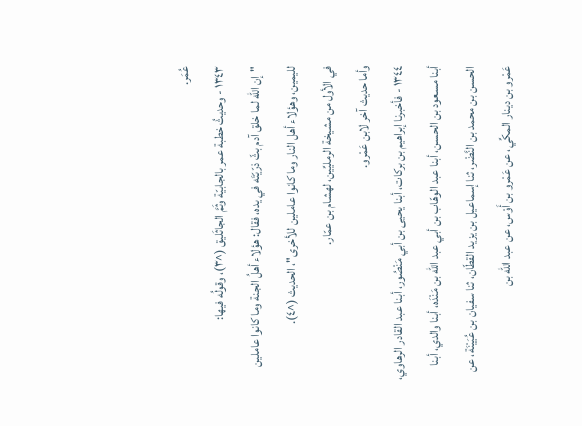عُمَر.
١٣٤٣ - وحديثُ خطبة عمر بالجابيّة وثَمَّ الجاثَليق (^٣)، وقولُه فيها:
"إن الله لما خلق آدم بثّ ذرّيّتَه في يده، فقال: هؤلاء أهلُ الجنة وما كانوا عاملين لليمين، وهؤلاء أهل النار وما كانوا عاملين للأخرى"، الحديث (^٤).
في الأول من مشيخة الرمليِّين، لهشام بن عمّار.
وأما حديث آخر لابن عَمْرو.
١٣٤٤ - فأخبرنا إبراهيم بن بركات، أبنا يحيى بن أبي مَنْصُور، أبنا عبد القادر الرهاوي، أبنا مسعود بن الحسن، أبنا عبد الوهّاب بن أبي عبد الله بن مَنْدَه، أبنا والدي، أبنا الحسن بن محمد بن النَّضْر، ثنا إسماعيل بن يزيد القطّان، ثنا سفيان بن عُيَيْنَة، عن عَمْرو بن دينار المكِّي، عن عَمْرو بن أَوْس، عن عبد الله بن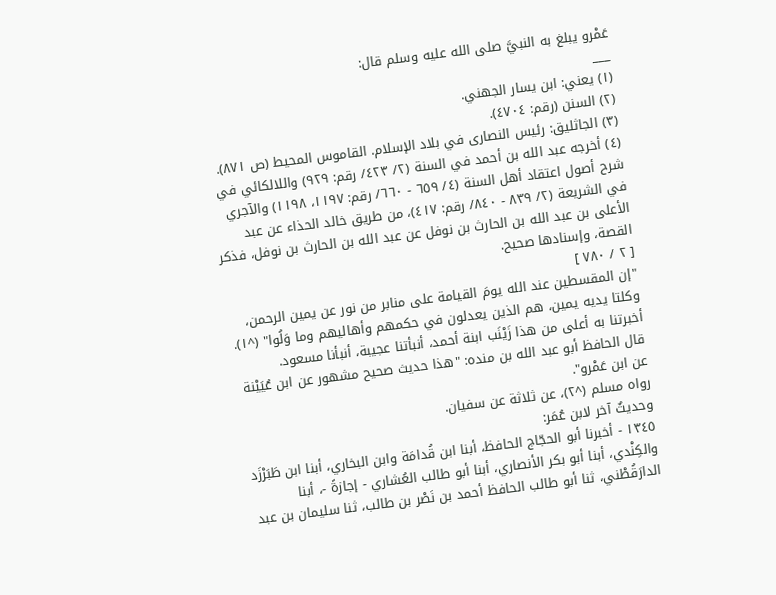عَمْرو يبلغ به النبيَّ صلى الله عليه وسلم قال:
___
(١) يعني: ابن يسار الجهني.
(٢) السنن (رقم: ٤٧٠٤).
(٣) الجاثليق: رئيس النصارى في بلاد الإسلام. القاموس المحيط (ص ٨٧١).
(٤) أخرجه عبد الله بن أحمد في السنة (٢/ ٤٢٣/ رقم: ٩٢٩) واللالكائي في شرح أصول اعتقاد أهل السنة (٤/ ٦٥٩ - ٦٦٠/ رقم: ١١٩٧، ١١٩٨) والآجري في الشريعة (٢/ ٨٣٩ - ٨٤٠/ رقم: ٤١٧)، من طريق خالد الحذاء عن عبد الأعلى بن عبد الله بن الحارث بن نوفل عن عبد الله بن الحارث بن نوفل، فذكر القصة، وإسنادها صحيح.
[ ٢ / ٧٨٠ ]
"إن المقسطين عند الله يومَ القيامة على منابر من نور عن يمين الرحمن، وكلتا يديه يمين، هم الذين يعدلون في حكمهم وأهاليهم وما وَلُوا" (^١).
أخبرتنا به أعلى من هذا زَيْنَب ابنة أحمد، أنبأتنا عجيبة، أنبأنا مسعود.
قال الحافظ أبو عبد الله بن منده: "هذا حديث صحيح مشهور عن ابن عُيَيْنة عن ابن عَمْرو".
رواه مسلم (^٢)، عن ثلاثة عن سفيان.
وحديثٌ آخر لابن عُمَر:
١٣٤٥ - أخبرنا أبو الحجّاج الحافظ، أبنا ابن قُدامَة وابن البخاري، أبنا ابن طَبَرْزَد والكِنْدي، أبنا أبو بكر الأنصاري، أبنا أبو طالب العُشاري - إجازةً -، أبنا الدارَقُطْني، ثنا أبو طالب الحافظ أحمد بن نَصْر بن طالب، ثنا سليمان بن عبد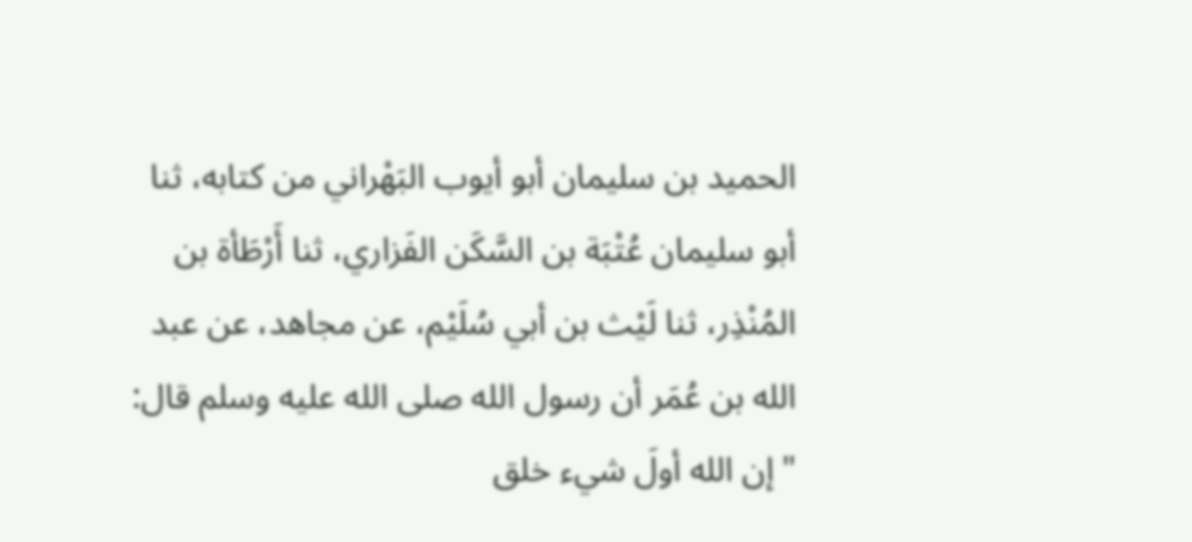الحميد بن سليمان أبو أيوب البَهْراني من كتابه، ثنا أبو سليمان عُتْبَة بن السَّكَن الفَزاري، ثنا أَرْطَأة بن المُنْذِر، ثنا لَيْث بن أبي سُلَيْم، عن مجاهد، عن عبد الله بن عُمَر أن رسول الله صلى الله عليه وسلم قال:
"إن الله أولَ شيء خلق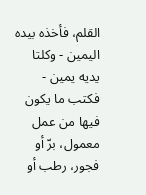القلم، فأخذه بيده اليمين - وكلتا يديه يمين - فكتب ما يكون فيها من عمل معمول، برّ أو فجور، رطب أو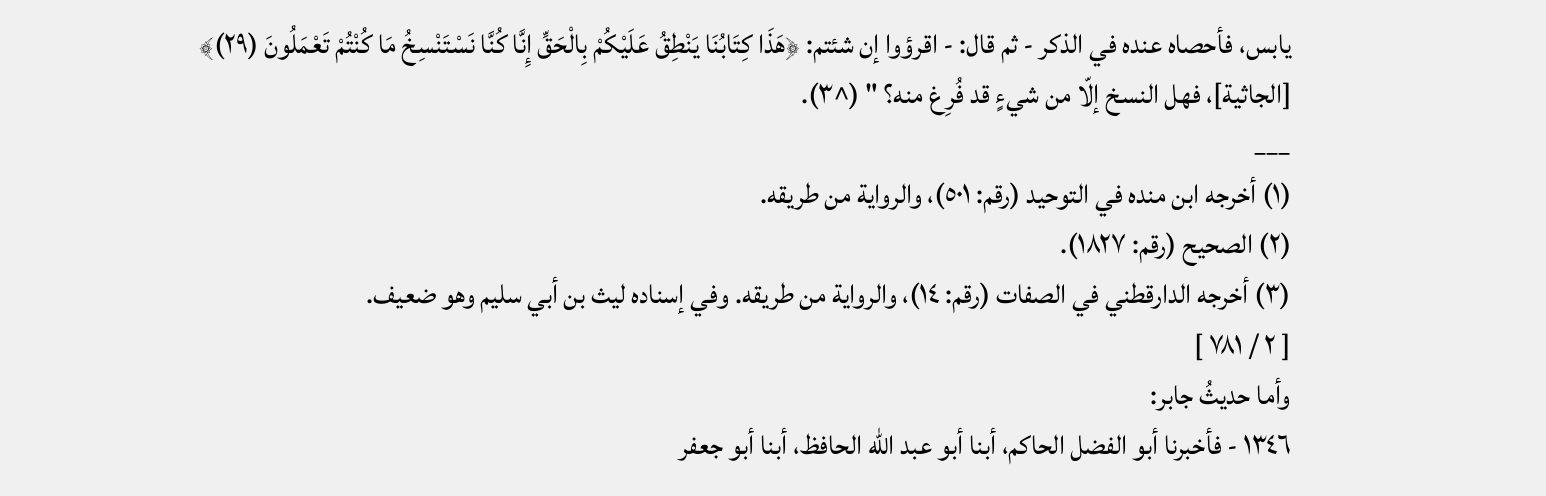يابس، فأحصاه عنده في الذكر - ثم قال: - اقرؤوا إن شئتم: ﴿هَذَا كِتَابُنَا يَنْطِقُ عَلَيْكُمْ بِالْحَقِّ إِنَّا كُنَّا نَسْتَنْسِخُ مَا كُنْتُمْ تَعْمَلُونَ (٢٩)﴾ [الجاثية]، فهل النسخ إلّا من شيءٍ قد فُرِغ منه؟ " (^٣).
___
(١) أخرجه ابن منده في التوحيد (رقم: ٥٠١)، والرواية من طريقه.
(٢) الصحيح (رقم: ١٨٢٧).
(٣) أخرجه الدارقطني في الصفات (رقم: ١٤)، والرواية من طريقه. وفي إسناده ليث بن أبي سليم وهو ضعيف.
[ ٢ / ٧٨١ ]
وأما حديثُ جابر:
١٣٤٦ - فأخبرنا أبو الفضل الحاكم، أبنا أبو عبد الله الحافظ، أبنا أبو جعفر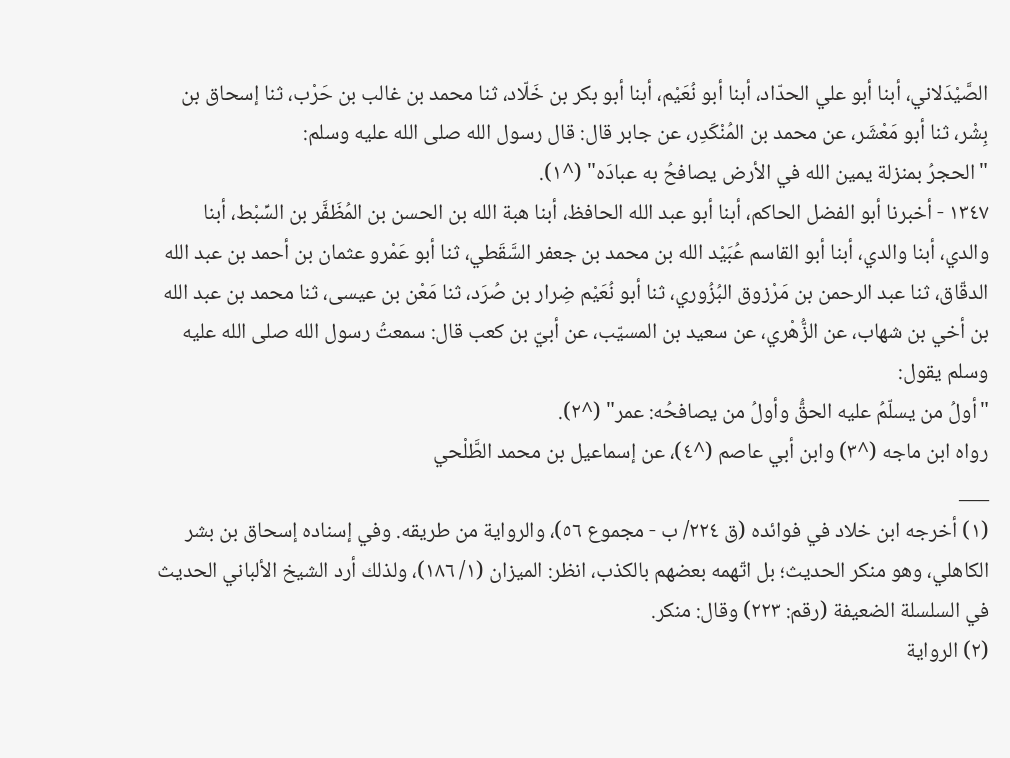الصَّيْدَلاني، أبنا أبو علي الحدّاد، أبنا أبو نُعَيْم، أبنا أبو بكر بن خَلّاد، ثنا محمد بن غالب بن حَرْب، ثنا إسحاق بن بِشْر، ثنا أبو مَعْشَر، عن محمد بن المُنْكَدِر، عن جابر قال: قال رسول الله صلى الله عليه وسلم:
"الحجرُ بمنزلة يمين الله في الأرض يصافحُ به عبادَه" (^١).
١٣٤٧ - أخبرنا أبو الفضل الحاكم، أبنا أبو عبد الله الحافظ، أبنا هبة الله بن الحسن بن المُظَفَّر بن السِّبْط، أبنا والدي، أبنا والدي، أبنا أبو القاسم عُبَيْد الله بن محمد بن جعفر السَّقَطي، ثنا أبو عَمْرو عثمان بن أحمد بن عبد الله الدقّاق، ثنا عبد الرحمن بن مَرْزوق البُزُوري، ثنا أبو نُعَيْم ضِرار بن صُرَد، ثنا مَعْن بن عيسى، ثنا محمد بن عبد الله بن أخي بن شهاب، عن الزُّهْري، عن سعيد بن المسيّب، عن أبيّ بن كعب قال: سمعتُ رسول الله صلى الله عليه وسلم يقول:
"أولُ من يسلّمُ عليه الحقُّ وأولُ من يصافحُه: عمر" (^٢).
رواه ابن ماجه (^٣) وابن أبي عاصم (^٤)، عن إسماعيل بن محمد الطَّلْحي
___
(١) أخرجه ابن خلاد في فوائده (ق ٢٢٤/ ب - مجموع ٥٦)، والرواية من طريقه. وفي إسناده إسحاق بن بشر الكاهلي، وهو منكر الحديث؛ بل اتّهمه بعضهم بالكذب، انظر: الميزان (١/ ١٨٦)، ولذلك أرد الشيخ الألباني الحديث في السلسلة الضعيفة (رقم: ٢٢٣) وقال: منكر.
(٢) الرواية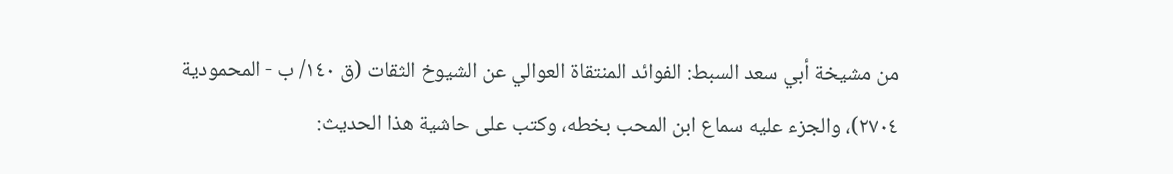من مشيخة أبي سعد السبط: الفوائد المنتقاة العوالي عن الشيوخ الثقات (ق ١٤٠/ ب - المحمودية ٢٧٠٤)، والجزء عليه سماع ابن المحب بخطه، وكتب على حاشية هذا الحديث: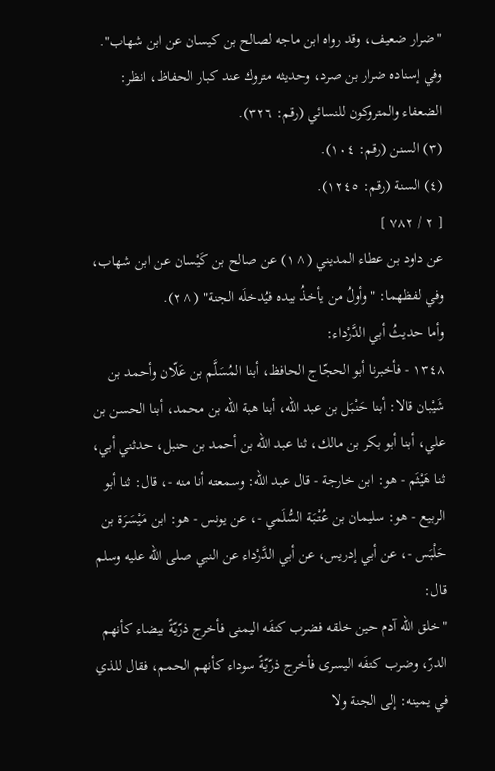"ضرار ضعيف، وقد رواه ابن ماجه لصالح بن كيسان عن ابن شهاب". وفي إسناده ضرار بن صرد، وحديثه متروك عند كبار الحفاظ، انظر: الضعفاء والمتروكون للنسائي (رقم: ٣٢٦).
(٣) السنن (رقم: ١٠٤).
(٤) السنة (رقم: ١٢٤٥).
[ ٢ / ٧٨٢ ]
عن داود بن عطاء المديني (^١) عن صالح بن كَيْسان عن ابن شهاب، وفي لفظهما: "وأولُ من يأخذُ بيده فيُدخلَه الجنة" (^٢).
وأما حديثُ أبي الدَّرْداء:
١٣٤٨ - فأخبرنا أبو الحجّاج الحافظ، أبنا المُسَلَّم بن عَلّان وأحمد بن شَيْبان قالا: أبنا حَنْبَل بن عبد الله، أبنا هبة الله بن محمد، أبنا الحسن بن علي، أبنا أبو بكر بن مالك، ثنا عبد الله بن أحمد بن حنبل، حدثني أبي، ثنا هَيْثَم - هو: ابن خارجة - قال عبد الله: وسمعته أنا منه -، قال: ثنا أبو الربيع - هو: سليمان بن عُتْبَة السُّلَمي -، عن يونس - هو: ابن مَيْسَرَة بن حَلْبَس -، عن أبي إدريس، عن أبي الدَّرْداء عن النبي صلى الله عليه وسلم قال:
"خلق الله آدم حين خلقه فضرب كتفَه اليمنى فأخرج ذرّيّةً بيضاء كأنهم الدرّ، وضرب كتفَه اليسرى فأخرج ذرّيّةً سوداء كأنهم الحمم، فقال للذي في يمينه: إلى الجنة ولا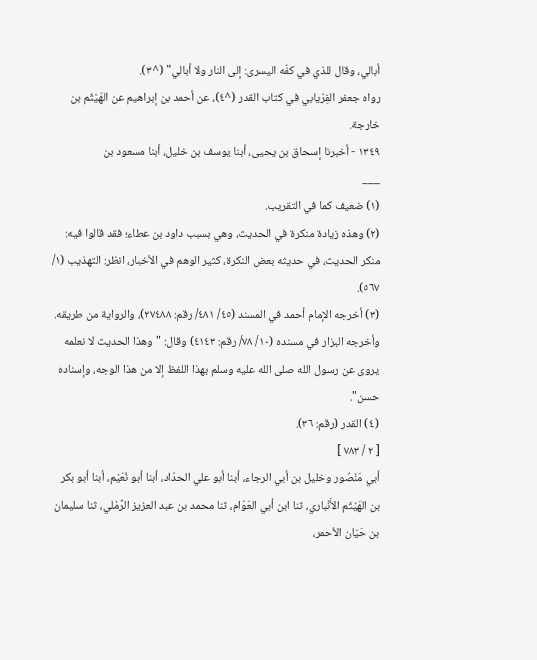أبالي، وقال للذي في كفّه اليسرى: إلى النار ولا أبالي" (^٣).
رواه جعفر الفِرْيابي في كتاب القدر (^٤)، عن أحمد بن إبراهيم عن الهَيْثَم بن خارجة.
١٣٤٩ - أخبرنا إسحاق بن يحيى، أبنا يوسف بن خليل، أبنا مسعود بن
___
(١) ضعيف كما في التقريب.
(٢) وهذه زيادة منكرة في الحديث، وهي بسبب داود بن عطاء؛ فقد قالوا فيه: منكر الحديث، في حديثه بعض النكرة، كثير الوهم في الأخبار، انظر: التهذيب (١/ ٥٦٧).
(٣) أخرجه الإمام أحمد في المسند (٤٥/ ٤٨١/ رقم: ٢٧٤٨٨)، والرواية من طريقه. وأخرجه البزار في مسنده (١٠/ ٧٨/ رقم: ٤١٤٣) وقال: "وهذا الحديث لا نعلمه يروى عن رسول الله صلى الله عليه وسلم بهذا اللفظ إلا من هذا الوجه، وإسناده حسن".
(٤) القدر (رقم: ٣٦).
[ ٢ / ٧٨٣ ]
أبي مَنْصُور وخليل بن أبي الرجاء، أبنا أبو علي الحدّاد، أبنا أبو نُعَيْم، أبنا أبو بكر بن الهَيْثَم الأَنْباري، ثنا ابن أبي العَوّام، ثنا محمد بن عبد العزيز الرَّمْلي، ثنا سليمان بن حَيّان الأحمر،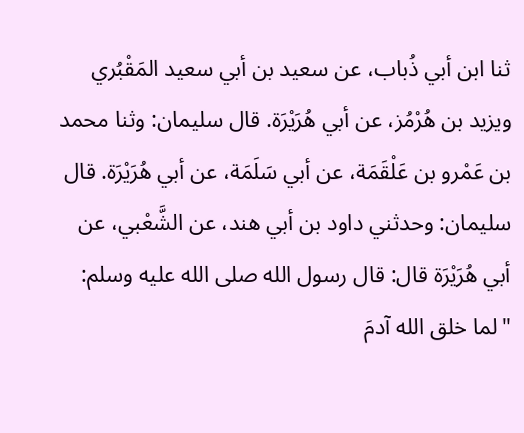ثنا ابن أبي ذُباب، عن سعيد بن أبي سعيد المَقْبُري ويزيد بن هُرْمُز، عن أبي هُرَيْرَة. قال سليمان: وثنا محمد بن عَمْرو بن عَلْقَمَة، عن أبي سَلَمَة، عن أبي هُرَيْرَة. قال سليمان: وحدثني داود بن أبي هند، عن الشَّعْبي، عن أبي هُرَيْرَة قال: قال رسول الله صلى الله عليه وسلم:
"لما خلق الله آدمَ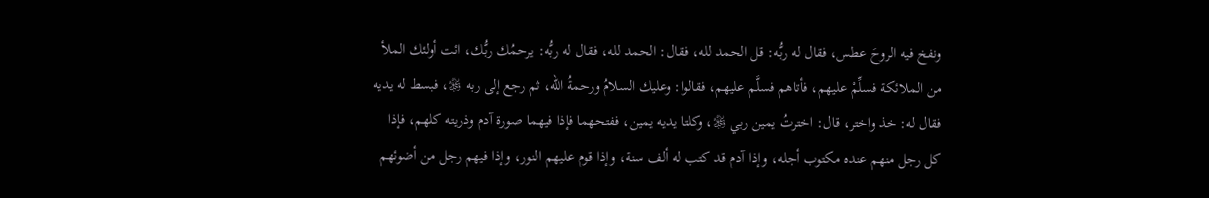ونفخ فيه الروحَ عطس، فقال له ربُّه: قل الحمد لله، فقال: الحمد لله، فقال له ربُّه: يرحمُك ربُّك، ائت أولئك الملأ من الملائكة فسلِّمْ عليهم، فأتاهم فسلَّم عليهم، فقالوا: وعليك السلامُ ورحمةُ الله، ثم رجع إلى ربه ﷿، فبسط له يديه فقال له: خذ واختر، قال: اخترتُ يمين ربي ﷿، وكلتا يديه يمين، ففتحهما فإذا فيهما صورة آدم وذريته كلهم، فإذا كل رجل منهم عنده مكتوب أجله، وإذا آدم قد كتب له ألف سنة، وإذا قوم عليهم النور، وإذا فيهم رجل من أضوئهم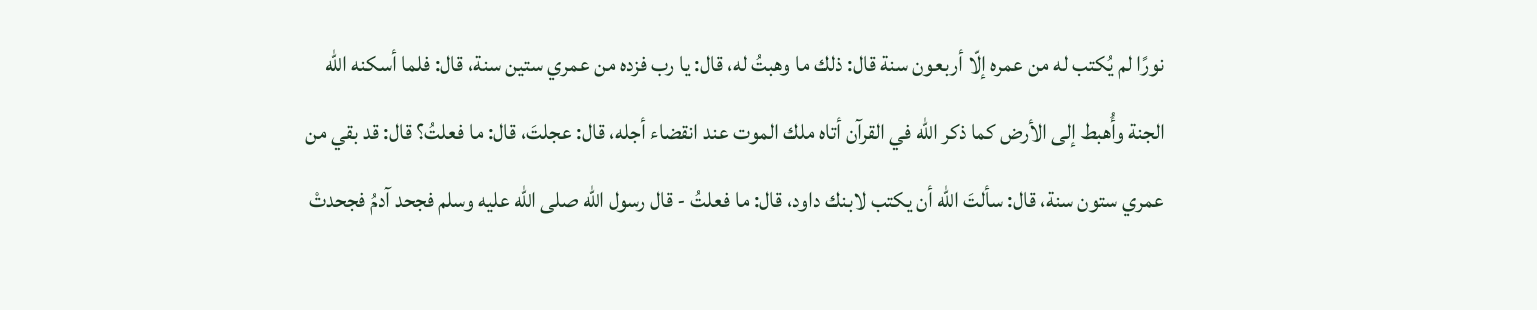نورًا لم يُكتب له من عمره إلّا أربعون سنة قال: ذلك ما وهبتُ له، قال: يا رب فزده من عمري ستين سنة، قال: فلما أسكنه الله الجنة وأُهبط إلى الأرض كما ذكر الله في القرآن أتاه ملك الموت عند انقضاء أجله، قال: عجلتَ، قال: ما فعلتُ؟ قال: قد بقي من عمري ستون سنة، قال: سألتَ الله أن يكتب لابنك داود، قال: ما فعلتُ - قال رسول الله صلى الله عليه وسلم فجحد آدمُ فجحدتْ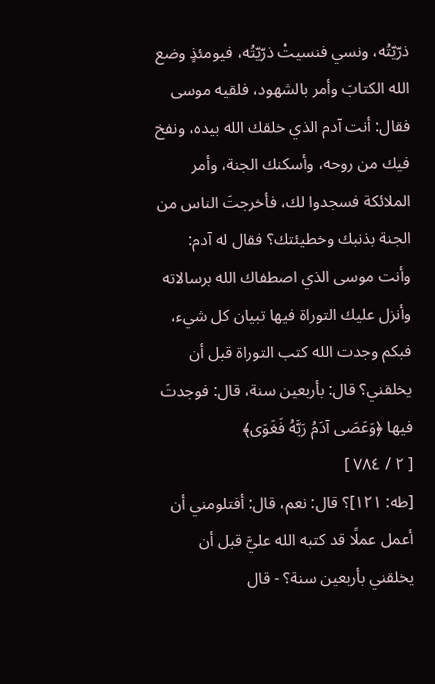ذرّيّتُه، ونسي فنسيتْ ذرّيّتُه، فيومئذٍ وضع الله الكتابَ وأمر بالشهود، فلقيه موسى فقال: أنت آدم الذي خلقك الله بيده، ونفخ فيك من روحه، وأسكنك الجنة، وأمر الملائكة فسجدوا لك، فأخرجتَ الناس من الجنة بذنبك وخطيئتك؟ فقال له آدم: وأنت موسى الذي اصطفاك الله برسالاته وأنزل عليك التوراة فيها تبيان كل شيء، فبكم وجدت الله كتب التوراة قبل أن يخلقني؟ قال: بأربعين سنة، قال: فوجدتَ فيها ﴿وَعَصَى آدَمُ رَبَّهُ فَغَوَى﴾
[ ٢ / ٧٨٤ ]
[طه: ١٢١]؟ قال: نعم، قال: أفتلومني أن أعمل عملًا قد كتبه الله عليَّ قبل أن يخلقني بأربعين سنة؟ - قال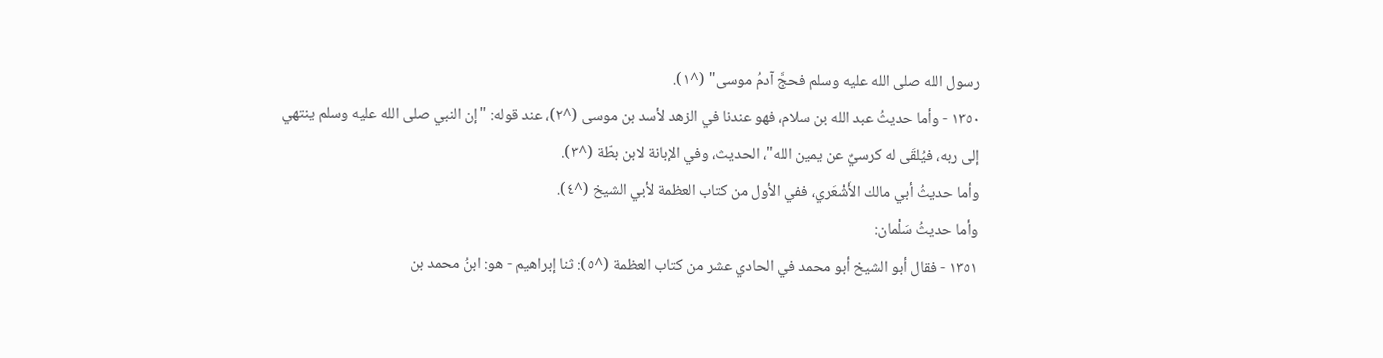رسول الله صلى الله عليه وسلم فحجَّ آدمُ موسى" (^١).
١٣٥٠ - وأما حديثُ عبد الله بن سلام، فهو عندنا في الزهد لأسد بن موسى (^٢)، عند قوله: "إن النبي صلى الله عليه وسلم ينتهي إلى ربه، فيُلقَى له كرسيٌ عن يمين الله"، الحديث، وفي الإبانة لابن بطّة (^٣).
وأما حديثُ أبي مالك الأَشْعَري، ففي الأول من كتاب العظمة لأبي الشيخ (^٤).
وأما حديثُ سَلْمان:
١٣٥١ - فقال أبو الشيخ أبو محمد في الحادي عشر من كتاب العظمة (^٥): ثنا إبراهيم - هو: ابنُ محمد بن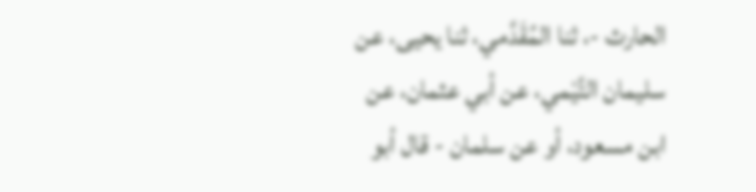الحارث -، ثنا المُقَدَّمي، ثنا يحيى، عن سليمان التَّيْمي، عن أبي عثمان، عن ابن مسعود، أو عن سلمان - قال أبو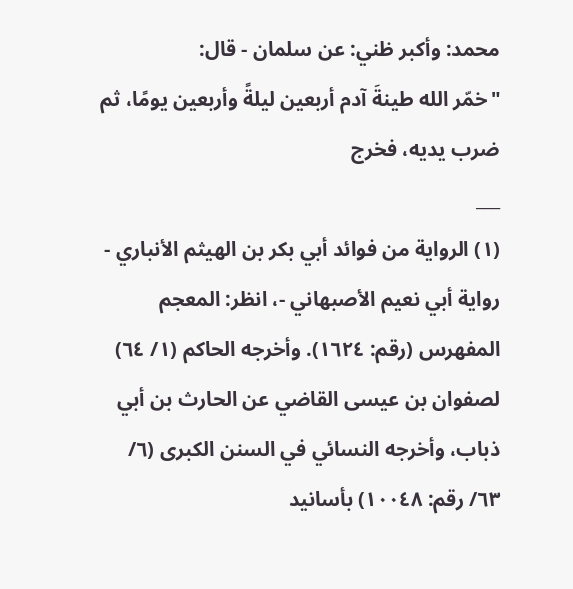محمد: وأكبر ظني: عن سلمان - قال:
"خمّر الله طينةَ آدم أربعين ليلةً وأربعين يومًا، ثم ضرب يديه، فخرج
___
(١) الرواية من فوائد أبي بكر بن الهيثم الأنباري - رواية أبي نعيم الأصبهاني -، انظر: المعجم المفهرس (رقم: ١٦٢٤). وأخرجه الحاكم (١/ ٦٤) لصفوان بن عيسى القاضي عن الحارث بن أبي ذباب، وأخرجه النسائي في السنن الكبرى (٦/ ٦٣/ رقم: ١٠٠٤٨) بأسانيد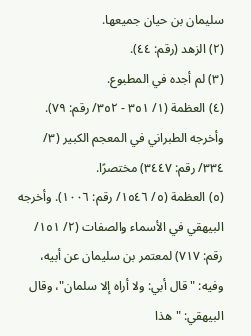سليمان بن حيان جميعها.
(٢) الزهد (رقم: ٤٤).
(٣) لم أجده في المطبوع.
(٤) العظمة (١/ ٣٥١ - ٣٥٢/ رقم: ٧٩). وأخرجه الطبراني في المعجم الكبير (٣/ ٣٣٤/ رقم: ٣٤٤٧) مختصرًا.
(٥) العظمة (٥/ ١٥٤٦/ رقم: ١٠٠٦). وأخرجه البيهقي في الأسماء والصفات (٢/ ١٥١/ رقم: ٧١٧) لمعتمر بن سليمان عن أبيه، وفيه: "قال أبي: ولا أراه إلا سلمان"، وقال البيهقي: "هذا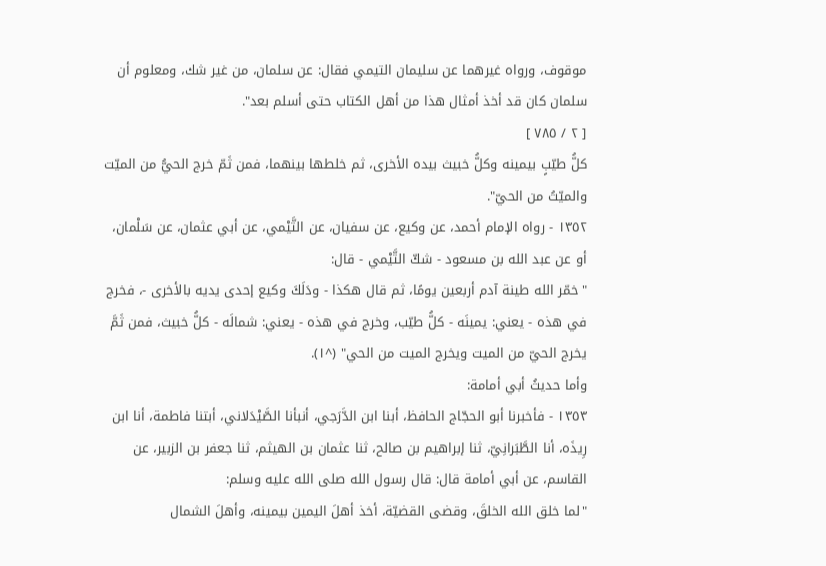موقوف، ورواه غيرهما عن سليمان التيمي فقال: عن سلمان، من غير شك، ومعلوم أن سلمان كان قد أخذ أمثال هذا من أهل الكتاب حتى أسلم بعد".
[ ٢ / ٧٨٥ ]
كلُّ طيّبٍ بيمينه وكلُّ خبيث بيده الأخرى، ثم خلطها بينهما، فمن ثَمّ خرج الحيُّ من الميّت والميّتُ من الحيّ".
١٣٥٢ - رواه الإمام أحمد، عن وكيع، عن سفيان، عن التَّيْمي، عن أبي عثمان، عن سَلْمان، أو عن عبد الله بن مسعود - شكّ التَّيْمي - قال:
"خمّر الله طينة آدم أربعين يومًا، ثم قال هكذا - ودَلَكَ وكيع إحدى يديه بالأخرى -، فخرج في هذه - يعني: يمينَه - كلُّ طيّب، وخرج في هذه - يعني: شمالَه - كلُّ خبيث، فمن ثَمَّ يخرج الحيّ من الميت ويخرج الميت من الحي" (^١).
وأما حديثُ أبي أمامة:
١٣٥٣ - فأخبرنا أبو الحجّاج الحافظ، أبنا ابن الدَّرَجي، أنبأنا الصَّيْدَلاني، أبتنا فاطمة، أنا ابن رِيذَه، أنا الطَّبَرانِيّ، ثنا إبراهيم بن صالح، ثنا عثمان بن الهيثم، ثنا جعفر بن الزبير، عن القاسم، عن أبي أمامة قال: قال رسول الله صلى الله عليه وسلم:
"لما خلق الله الخلقَ، وقضى القضيّة، أخذ أهلَ اليمين بيمينه، وأهلَ الشمال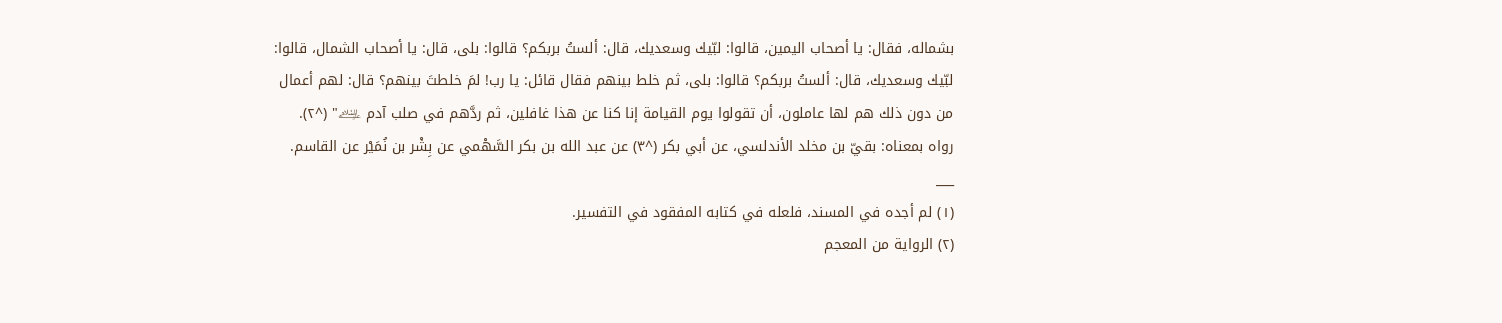بشماله، فقال: يا أصحاب اليمين، قالوا: لبّيك وسعديك، قال: ألستُ بربكم؟ قالوا: بلى، قال: يا أصحاب الشمال، قالوا: لبّيك وسعديك، قال: ألستُ بربكم؟ قالوا: بلى، ثم خلط بينهم فقال قائل: يا رب! لمَ خلطتَ بينهم؟ قال: لهم أعمال من دون ذلك هم لها عاملون، أن تقولوا يوم القيامة إنا كنا عن هذا غافلين، ثم ردَّهم في صلب آدم ﵇" (^٢).
رواه بمعناه: بقيّ بن مخلد الأندلسي، عن أبي بكر (^٣) عن عبد الله بن بكر السَّهْمي عن بِشْر بن نُمَيْر عن القاسم.
___
(١) لم أجده في المسند، فلعله في كتابه المفقود في التفسير.
(٢) الرواية من المعجم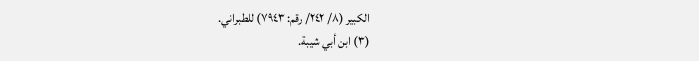الكبير (٨/ ٢٤٢/ رقم: ٧٩٤٣) للطبراني.
(٣) ابن أبي شيبة.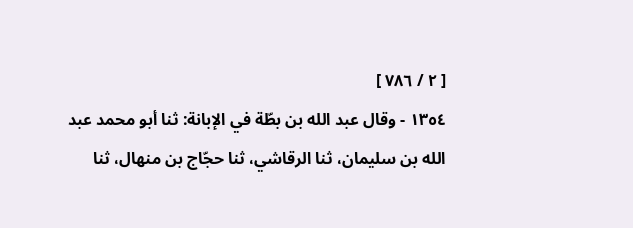[ ٢ / ٧٨٦ ]
١٣٥٤ - وقال عبد الله بن بطّة في الإبانة: ثنا أبو محمد عبد الله بن سليمان، ثنا الرقاشي، ثنا حجّاج بن منهال، ثنا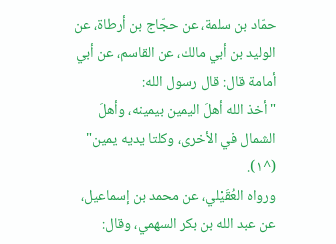حمّاد بن سلمة، عن حجّاج بن أرطاة، عن الوليد بن أبي مالك، عن القاسم، عن أبي أمامة قال: قال رسول الله:
"أخذ الله أهلَ اليمين بيمينه، وأهلَ الشمال في الأخرى، وكلتا يديه يمين" (^١).
ورواه العُقَيْلي، عن محمد بن إسماعيل، عن عبد الله بن بكر السهمي، وقال: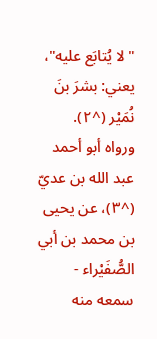"لا يُتابَع عليه"، يعني: بشرَ بنَ نُمَيْر (^٢).
ورواه أبو أحمد عبد الله بن عديّ (^٣)، عن يحيى بن محمد بن أبي الصُّفَيْراء - سمعه منه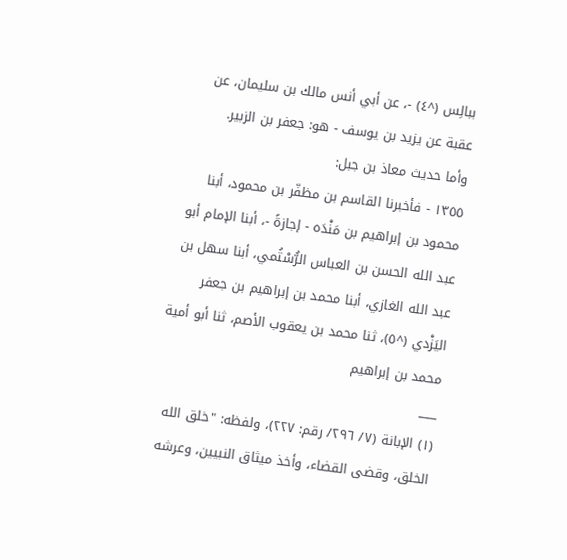ببالِس (^٤) -، عن أبي أنس مالك بن سليمان، عن عقبة عن يزيد بن يوسف - هو: جعفر بن الزبير.
وأما حديث معاذ بن جبل:
١٣٥٥ - فأخبرنا القاسم بن مظفّر بن محمود، أبنا محمود بن إبراهيم بن مَنْدَه - إجازةً -، أبنا الإمام أبو عبد الله الحسن بن العباس الرُّسْتُمي، أبنا سهل بن عبد الله الغازي، أبنا محمد بن إبراهيم بن جعفر اليَزْدي (^٥)، ثنا محمد بن يعقوب الأصم، ثنا أبو أمية محمد بن إبراهيم
___
(١) الإبانة (٧/ ٢٩٦/ رقم: ٢٢٧)، ولفظه: "خلق الله الخلق، وقضى القضاء، وأخذ ميثاق النبيين، وعرشه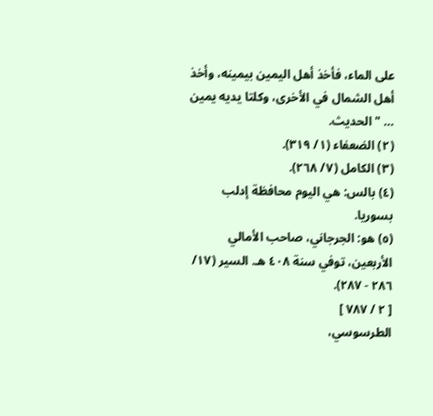على الماء، فأخذ أهل اليمين بيمينه، وأخذ أهل الشمال في الأخرى، وكلتا يديه يمين … " الحديث.
(٢) الضعفاء (١/ ٣١٩).
(٣) الكامل (٧/ ٢٦٨).
(٤) بالس: هي اليوم محافظة إدلب بسوريا.
(٥) هو: الجرجاني، صاحب الأمالي الأربعين، توفي سنة ٤٠٨ هـ. السير (١٧/ ٢٨٦ - ٢٨٧).
[ ٢ / ٧٨٧ ]
الطرسوسي،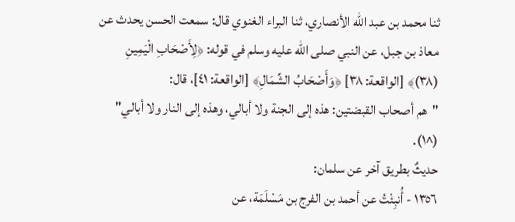ثنا محمد بن عبد الله الأنصاري، ثنا البراء الغنوي قال: سمعت الحسن يحدث عن معاذ بن جبل، عن النبي صلى الله عليه وسلم في قوله: ﴿لِأَصْحَابِ الْيَمِينِ (٣٨)﴾ [الواقعة: ٣٨] ﴿وَأَصْحَابُ الشِّمَالِ﴾ [الواقعة: ٤١]، قال:
"هم أصحاب القبضتين: هذه إلى الجنة ولا أبالي، وهذه إلى النار ولا أبالي" (^١).
حديثٌ بطريق آخر عن سلمان:
١٣٥٦ - أُنبِئْتُ عن أحمد بن الفرج بن مَسْلَمَة، عن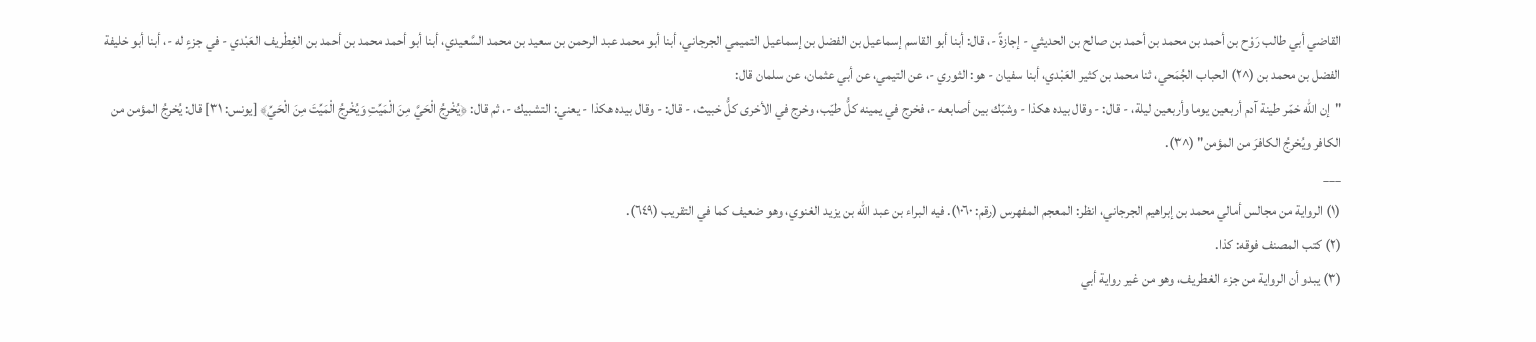القاضي أبي طالب رَوْح بن أحمد بن محمد بن أحمد بن صالح بن الحديثي - إجازةً -، قال: أبنا أبو القاسم إسماعيل بن الفضل بن إسماعيل التميمي الجرجاني، أبنا أبو محمد عبد الرحمن بن سعيد بن محمد السَّعيدي، أبنا أبو أحمد محمد بن أحمد بن الغِطْريف العَبْدي - في جزءٍ له -، أبنا أبو خليفة الفضل بن محمد بن (^٢) الحباب الجُمَحي، ثنا محمد بن كثير العَبْدي، أبنا سفيان - هو: الثوري -، عن التيمي، عن أبي عثمان، عن سلمان قال:
"إن الله خمّر طينة آدم أربعين يوما وأربعين ليلة، - قال: - وقال بيده هكذا - وشبّك بين أصابعه -، فخرج في يمينه كلُّ طيّب، وخرج في الأخرى كلُّ خبيث، - قال: - وقال بيده هكذا - يعني: التشبيك -، ثم قال: ﴿يُخْرِجُ الْحَيَّ مِنَ الْمَيِّتِ وَيُخْرِجُ الْمَيِّتَ مِنَ الْحَيِّ﴾ [يونس: ٣١] قال: يُخرجُ المؤمن من الكافر ويُخرجُ الكافرَ من المؤمن" (^٣).
___
(١) الرواية من مجالس أمالي محمد بن إبراهيم الجرجاني، انظر: المعجم المفهرس (رقم: ١٠٦٠). فيه البراء بن عبد الله بن يزيد الغنوي، وهو ضعيف كما في التقريب (٦٤٩).
(٢) كتب المصنف فوقه: كذا.
(٣) يبدو أن الرواية من جزء الغطريف، وهو من غير رواية أبي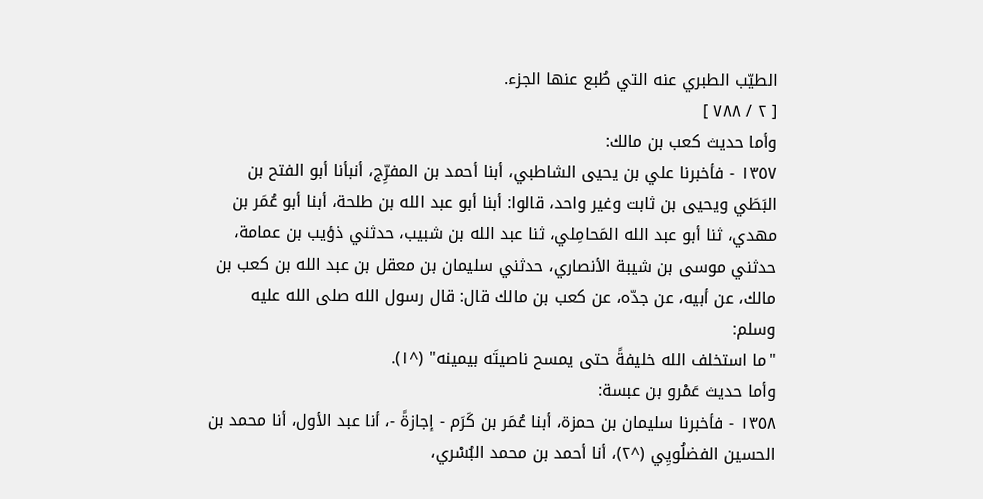الطيّب الطبري عنه التي طُبع عنها الجزء.
[ ٢ / ٧٨٨ ]
وأما حديث كعب بن مالك:
١٣٥٧ - فأخبرنا علي بن يحيى الشاطبي، أبنا أحمد بن المفرِّج، أنبأنا أبو الفتح بن البَطَي ويحيى بن ثابت وغير واحد، قالوا: أبنا أبو عبد الله بن طلحة، أبنا أبو عُمَر بن مهدي، ثنا أبو عبد الله المَحامِلي، ثنا عبد الله بن شبيب، حدثني ذؤيب بن عمامة، حدثني موسى بن شيبة الأنصاري، حدثني سليمان بن معقل بن عبد الله بن كعب بن مالك، عن أبيه، عن جدّه، عن كعب بن مالك قال: قال رسول الله صلى الله عليه وسلم:
"ما استخلف الله خليفةً حتى يمسح ناصيتَه بيمينه" (^١).
وأما حديث عَمْرو بن عبسة:
١٣٥٨ - فأخبرنا سليمان بن حمزة، أبنا عُمَر بن كَرَم - إجازةً -، أنا عبد الأول، أنا محمد بن الحسين الفضلُويِي (^٢)، أنا أحمد بن محمد البُسْري،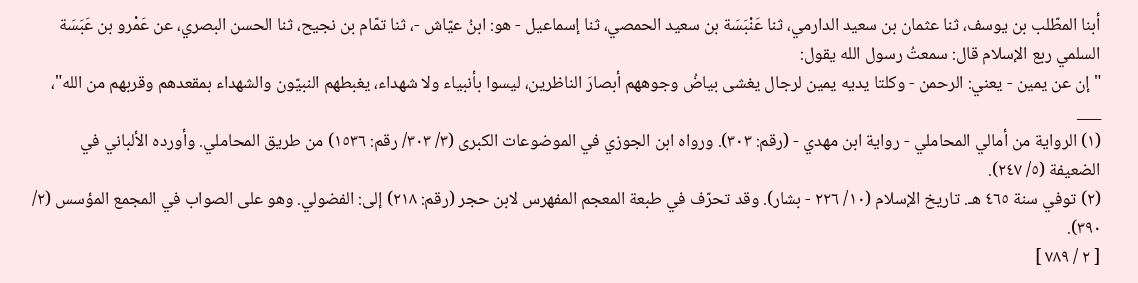أبنا المطّلب بن يوسف، ثنا عثمان بن سعيد الدارمي، ثنا عَنْبَسَة بن سعيد الحمصي، ثنا إسماعيل - هو: ابنُ عيّاش -، ثنا تمّام بن نجيح، ثنا الحسن البصري، عن عَمْرو بن عَبَسَة السلمي ربع الإسلام قال: سمعتُ رسول الله يقول:
"إن عن يمين - يعني: الرحمن - وكلتا يديه يمين لرجال يغشى بياضُ وجوههم أبصارَ الناظرين، ليسوا بأنبياء ولا شهداء، يغبطهم النبيّون والشهداء بمقعدهم وقربهم من الله"،
___
(١) الرواية من أمالي المحاملي - رواية ابن مهدي - (رقم: ٣٠٣). ورواه ابن الجوزي في الموضوعات الكبرى (٣/ ٣٠٣/ رقم: ١٥٣٦) من طريق المحاملي. وأورده الألباني في الضعيفة (٥/ ٢٤٧).
(٢) توفي سنة ٤٦٥ هـ. تاريخ الإسلام (١٠/ ٢٢٦ - بشار). وقد تحرّف في طبعة المعجم المفهرس لابن حجر (رقم: ٢١٨) إلى: الفضولي. وهو على الصواب في المجمع المؤسس (٢/ ٣٩٠).
[ ٢ / ٧٨٩ ]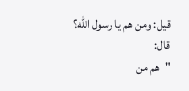قيل: ومن هم يا رسول الله؟ قال:
"هم من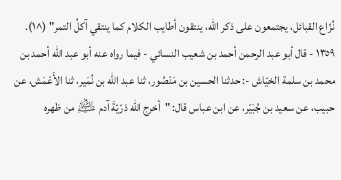نُزّاع القبائل، يجتمعون على ذكر الله، ينتقون أطايب الكلام كما ينتقي آكلُ التمر" (^١).
١٣٥٩ - قال أبو عبد الرحمن أحمد بن شعيب النسائي - فيما رواه عنه أبو عبد الله أحمد بن محمد بن سلمة الخيّاش -: حدثنا الحسين بن مَنْصُور، ثنا عبد الله بن نُمَير، ثنا الأَعْمَش، عن حبيب، عن سعيد بن جُبَيْر، عن ابن عباس قال: "أخرج الله ذرّيّةَ آدم ﵇ من ظهره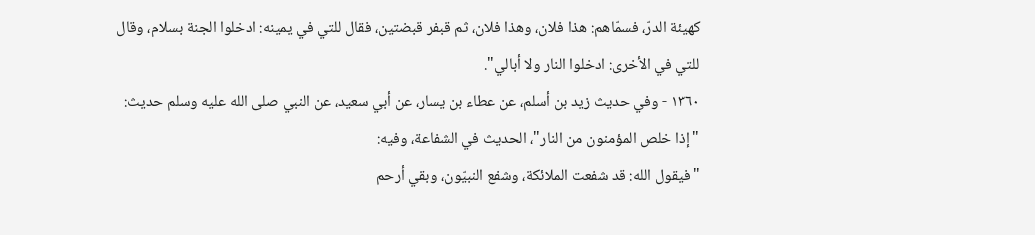كهيئة الدرّ، فسمّاهم: هذا فلان، وهذا فلان، ثم قبفر قبضتين، فقال للتي في يمينه: ادخلوا الجنة بسلام، وقال للتي في الأخرى: ادخلوا النار ولا أبالي".
١٣٦٠ - وفي حديث زيد بن أسلم، عن عطاء بن يسار، عن أبي سعيد، عن النبي صلى الله عليه وسلم حديث:
"إذا خلص المؤمنون من النار"، الحديث في الشفاعة، وفيه:
"فيقول الله: قد شفعت الملائكة، وشفع النبيّون، وبقي أرحم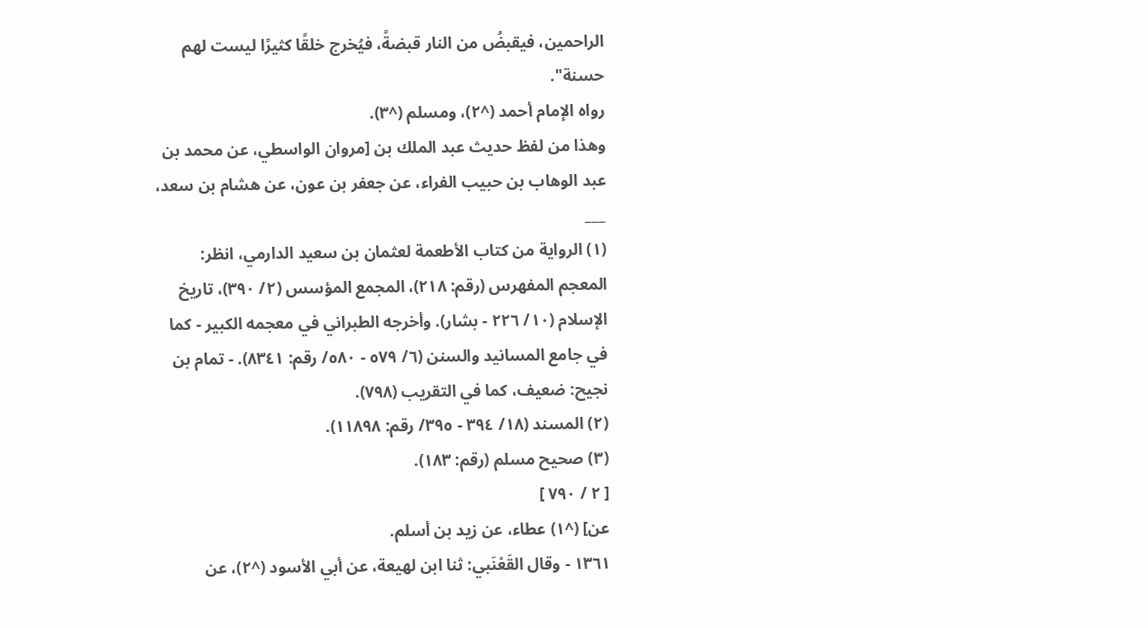الراحمين، فيقبضُ من النار قبضةً، فيُخرج خلقًا كثيرًا ليست لهم حسنة".
رواه الإمام أحمد (^٢)، ومسلم (^٣).
وهذا من لفظ حديث عبد الملك بن [مروان الواسطي، عن محمد بن عبد الوهاب بن حبيب الفراء، عن جعفر بن عون، عن هشام بن سعد،
___
(١) الرواية من كتاب الأطعمة لعثمان بن سعيد الدارمي، انظر: المعجم المفهرس (رقم: ٢١٨)، المجمع المؤسس (٢/ ٣٩٠)، تاريخ الإسلام (١٠/ ٢٢٦ - بشار). وأخرجه الطبراني في معجمه الكبير - كما في جامع المسانيد والسنن (٦/ ٥٧٩ - ٥٨٠/ رقم: ٨٣٤١). - تمام بن نجيح: ضعيف، كما في التقريب (٧٩٨).
(٢) المسند (١٨/ ٣٩٤ - ٣٩٥/ رقم: ١١٨٩٨).
(٣) صحيح مسلم (رقم: ١٨٣).
[ ٢ / ٧٩٠ ]
عن] (^١) عطاء، عن زيد بن أسلم.
١٣٦١ - وقال القَعْنَبي: ثنا ابن لهيعة، عن أبي الأسود (^٢)، عن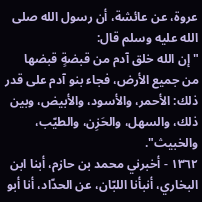عروة، عن عائشة، أن رسول الله صلى الله عليه وسلم قال:
"إن الله خلق آدم من قبضةٍ قبضها من جميع الأرض، فجاء بنو آدم على قدر ذلك: الأحمر، والأسود، والأبيض، وبين ذلك، والسهل، والحَزِن، والطيّب، والخبيث".
١٣٦٢ - أخبرني محمد بن حازم، أبنا ابن البخاري، أنبأنا اللبّان، عن الحدّاد، أنا أبو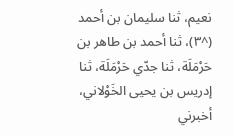نعيم، ثنا سليمان بن أحمد (^٣)، ثنا أحمد بن طاهر بن حَرْمَلَة، ثنا جدّي حَرْمَلَة، ثنا إدريس بن يحيى الخَوْلاني، أخبرني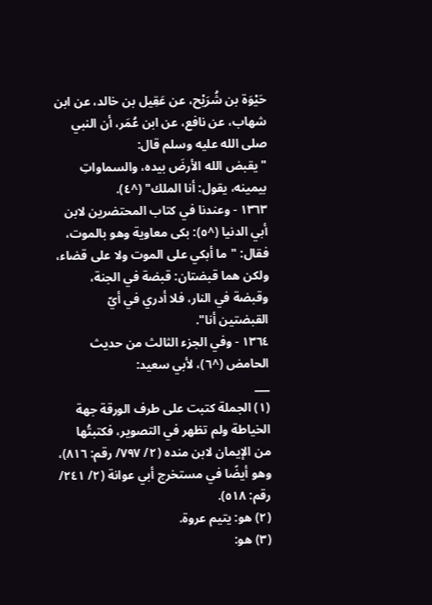حَيْوَة بن شُرَيْح، عن عَقِيل بن خالد، عن ابن شهاب، عن نافع، عن ابن عُمَر، أن النبي صلى الله عليه وسلم قال:
"يقبض الله الأرضَ بيده، والسماواتِ بيمينه، يقول: أنا الملك" (^٤).
١٣٦٣ - وعندنا في كتاب المحتضرين لابن أبي الدنيا (^٥): بكى معاوية وهو بالموت، فقال: "ما أبكي على الموت ولا على قضاء، ولكن هما قبضتان: قبضة في الجنة، وقبضة في النار، فلا أدري في أيّ القبضتين أنا".
١٣٦٤ - وفي الجزء الثالث من حديث الحامض (^٦)، لأبي سعيد:
___
(١) الجملة كتبت على طرف الورقة جهة الخياطة ولم تظهر في التصوير، فكتبتُها من الإيمان لابن منده (٢/ ٧٩٧/ رقم: ٨١٦)، وهو أيضًا في مستخرج أبي عوانة (٢/ ٢٤١/ رقم: ٥١٨).
(٢) هو: يتيم عروة.
(٣) هو: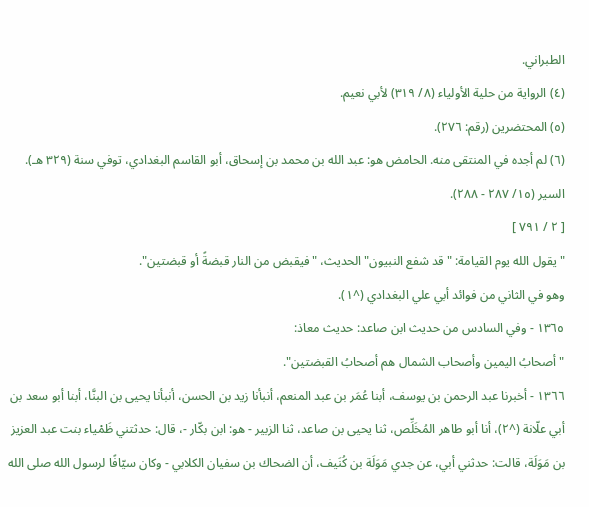الطبراني.
(٤) الرواية من حلية الأولياء (٨/ ٣١٩) لأبي نعيم.
(٥) المحتضرين (رقم: ٢٧٦).
(٦) لم أجده في المنتقى منه. الحامض هو: عبد الله بن محمد بن إسحاق، أبو القاسم البغدادي، توفي سنة (٣٢٩ هـ). السير (١٥/ ٢٨٧ - ٢٨٨).
[ ٢ / ٧٩١ ]
"يقول الله يوم القيامة: "قد شفع النبيون" الحديث، "فيقبض من النار قبضةً أو قبضتين".
وهو في الثاني من فوائد أبي علي البغدادي (^١).
١٣٦٥ - وفي السادس من حديث ابن صاعد: حديث معاذ:
"أصحابُ اليمين وأصحاب الشمال هم أصحابُ القبضتين".
١٣٦٦ - أخبرنا عبد الرحمن بن يوسف، أبنا عُمَر بن عبد المنعم، أنبأنا زيد بن الحسن، أنبأنا يحيى بن البنَّا، أبنا أبو سعد بن أبي علّانة (^٢)، أنا أبو طاهر المُخَلِّص، ثنا يحيى بن صاعد، ثنا الزبير - هو: ابن بكّار -، قال: حدثتني ظَمْياء بنت عبد العزيز بن مَوَلَة، قالت: حدثني أبي، عن جدي مَوَلَة بن كُنَيف، أن الضحاك بن سفيان الكلابي - وكان سيّافًا لرسول الله صلى الله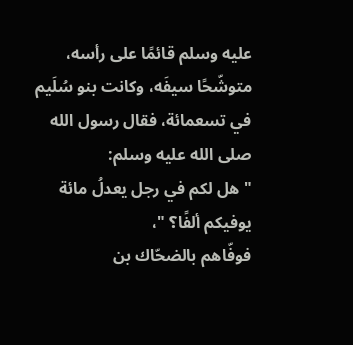عليه وسلم قائمًا على رأسه، متوشّحًا سيفَه، وكانت بنو سُلَيم في تسعمائة، فقال رسول الله صلى الله عليه وسلم:
"هل لكم في رجل يعدلُ مائة يوفيكم ألفًا؟ "،
فوفّاهم بالضحّاك بن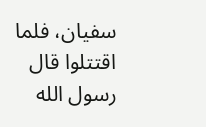سفيان، فلما اقتتلوا قال رسول الله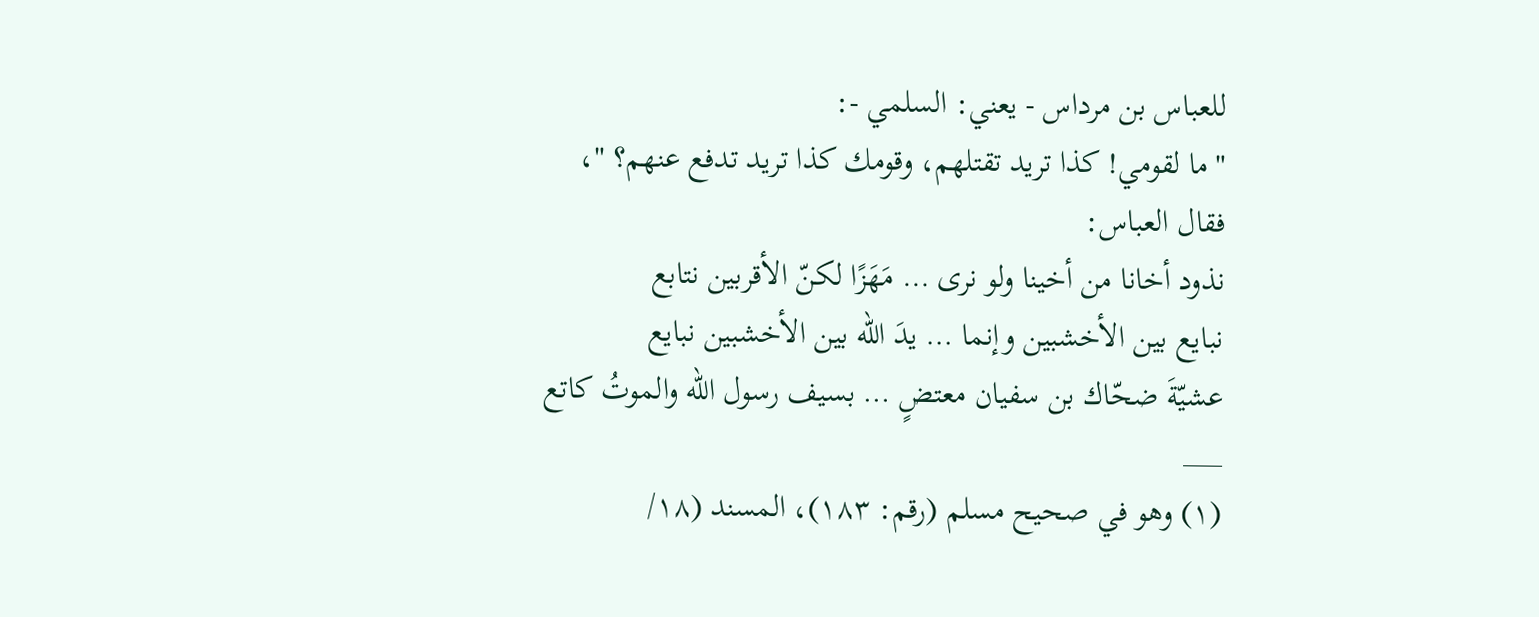للعباس بن مرداس - يعني: السلمي -:
"ما لقومي! كذا تريد تقتلهم، وقومك كذا تريد تدفع عنهم؟ "،
فقال العباس:
نذود أخانا من أخينا ولو نرى … مَهَزًا لكنّ الأقربين نتابع
نبايع بين الأخشبين وإنما … يدَ الله بين الأخشبين نبايع
عشيّةَ ضحّاك بن سفيان معتضٍ … بسيف رسول الله والموتُ كاتع
___
(١) وهو في صحيح مسلم (رقم: ١٨٣)، المسند (١٨/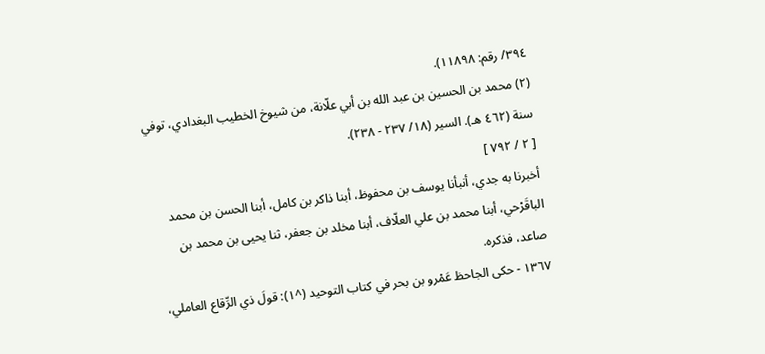٣٩٤/ رقم: ١١٨٩٨).
(٢) محمد بن الحسين بن عبد الله بن أبي علّانة، من شيوخ الخطيب البغدادي، توفي سنة (٤٦٢ هـ). السير (١٨/ ٢٣٧ - ٢٣٨).
[ ٢ / ٧٩٢ ]
أخبرنا به جدي، أنبأنا يوسف بن محفوظ، أبنا ذاكر بن كامل، أبنا الحسن بن محمد الباقَرْحي، أبنا محمد بن علي العلّاف، أبنا مخلد بن جعفر، ثنا يحيى بن محمد بن صاعد، فذكره.
١٣٦٧ - حكى الجاحظ عَمْرو بن بحر في كتاب التوحيد (^١): قولَ ذي الرِّقاع العاملي،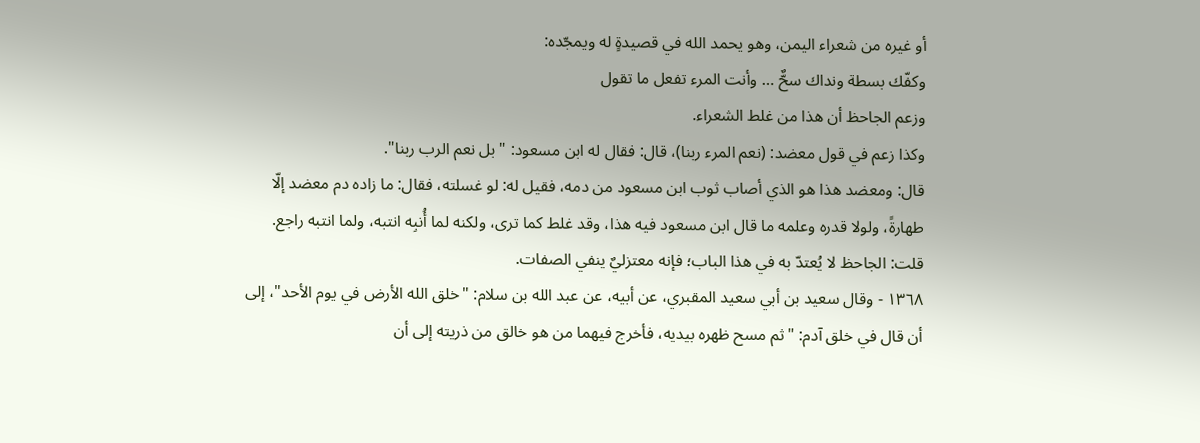أو غيره من شعراء اليمن، وهو يحمد الله في قصيدةٍ له ويمجّده:
وكفّك بسطة ونداك سحٌّ … وأنت المرء تفعل ما تقول
وزعم الجاحظ أن هذا من غلط الشعراء.
وكذا زعم في قول معضد: (نعم المرء ربنا)، قال: فقال له ابن مسعود: "بل نعم الرب ربنا".
قال: ومعضد هذا هو الذي أصاب ثوب ابن مسعود من دمه، فقيل له: لو غسلته، فقال: ما زاده دم معضد إلّا طهارةً، ولولا قدره وعلمه ما قال ابن مسعود فيه هذا، وقد غلط كما ترى، ولكنه لما أُنبِه انتبه، ولما انتبه راجع.
قلت: الجاحظ لا يُعتدّ به في هذا الباب؛ فإنه معتزليٌ ينفي الصفات.
١٣٦٨ - وقال سعيد بن أبي سعيد المقبري، عن أبيه، عن عبد الله بن سلام: "خلق الله الأرض في يوم الأحد"، إلى أن قال في خلق آدم: "ثم مسح ظهره بيديه، فأخرج فيهما من هو خالق من ذريته إلى أن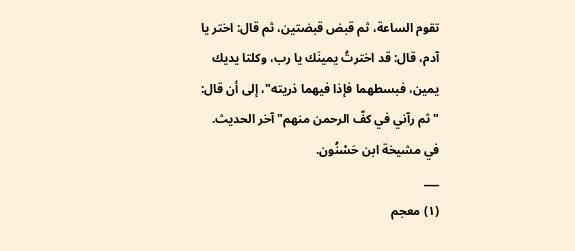تقوم الساعة، ثم قبض قبضتين، ثم قال: اختر يا آدم، قال: قد اخترتُ يمينَك يا رب، وكلتا يديك يمين، فبسطهما فإذا فيهما ذريته"، إلى أن قال: "ثم رآني في كفّ الرحمن منهم" آخر الحديث.
في مشيخة ابن حَسْنُون.
___
(١) معجم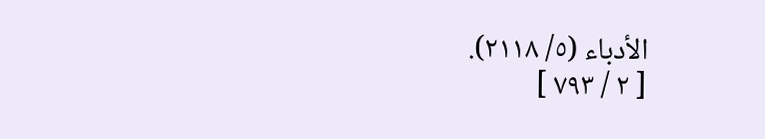الأدباء (٥/ ٢١١٨).
[ ٢ / ٧٩٣ ]